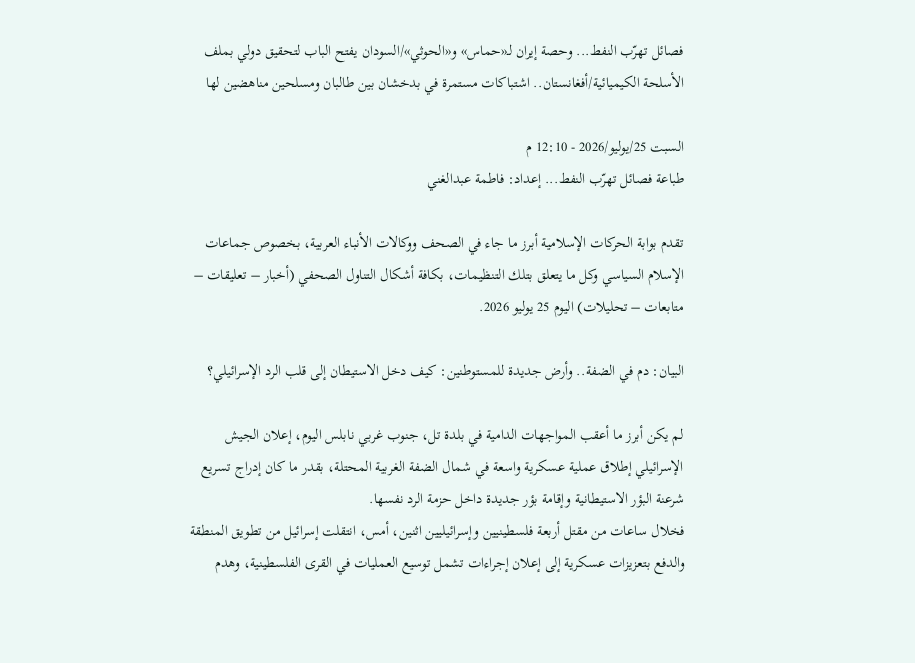فصائل تهرّب النفط... وحصة إيران لـ«حماس» و«الحوثي»/السودان يفتح الباب لتحقيق دولي بملف الأسلحة الكيميائية/أفغانستان.. اشتباكات مستمرة في بدخشان بين طالبان ومسلحين مناهضين لها

السبت 25/يوليو/2026 - 12:10 م
طباعة فصائل تهرّب النفط... إعداد: فاطمة عبدالغني

تقدم بوابة الحركات الإسلامية أبرز ما جاء في الصحف ووكالات الأنباء العربية، بخصوص جماعات الإسلام السياسي وكل ما يتعلق بتلك التنظيمات، بكافة أشكال التناول الصحفي (أخبار – تعليقات – متابعات – تحليلات) اليوم 25 يوليو 2026.

البيان: دم في الضفة.. وأرض جديدة للمستوطنين: كيف دخل الاستيطان إلى قلب الرد الإسرائيلي؟

لم يكن أبرز ما أعقب المواجهات الدامية في بلدة تل، جنوب غربي نابلس اليوم، إعلان الجيش الإسرائيلي إطلاق عملية عسكرية واسعة في شمال الضفة الغربية المحتلة، بقدر ما كان إدراج تسريع شرعنة البؤر الاستيطانية وإقامة بؤر جديدة داخل حزمة الرد نفسها.
فخلال ساعات من مقتل أربعة فلسطينيين وإسرائيليين اثنين، أمس، انتقلت إسرائيل من تطويق المنطقة والدفع بتعزيزات عسكرية إلى إعلان إجراءات تشمل توسيع العمليات في القرى الفلسطينية، وهدم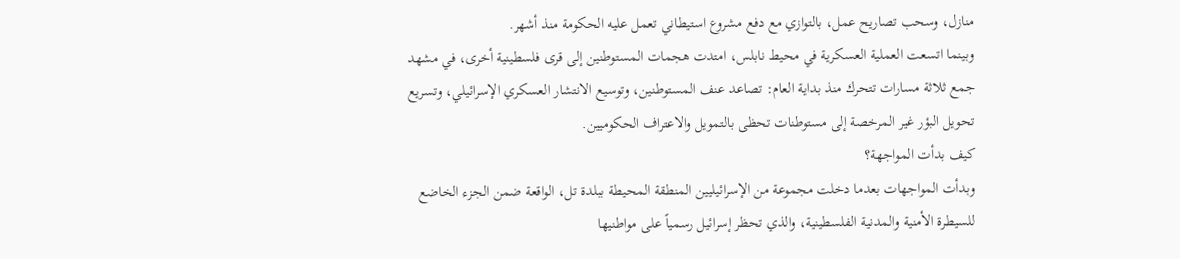منازل، وسحب تصاريح عمل، بالتوازي مع دفع مشروع استيطاني تعمل عليه الحكومة منذ أشهر.
وبينما اتسعت العملية العسكرية في محيط نابلس، امتدت هجمات المستوطنين إلى قرى فلسطينية أخرى، في مشهد جمع ثلاثة مسارات تتحرك منذ بداية العام: تصاعد عنف المستوطنين، وتوسيع الانتشار العسكري الإسرائيلي، وتسريع تحويل البؤر غير المرخصة إلى مستوطنات تحظى بالتمويل والاعتراف الحكوميين.
كيف بدأت المواجهة؟
وبدأت المواجهات بعدما دخلت مجموعة من الإسرائيليين المنطقة المحيطة ببلدة تل، الواقعة ضمن الجزء الخاضع للسيطرة الأمنية والمدنية الفلسطينية، والذي تحظر إسرائيل رسمياً على مواطنيها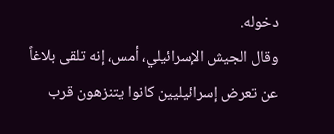دخوله.
وقال الجيش الإسرائيلي، أمس، إنه تلقى بلاغاً عن تعرض إسرائيليين كانوا يتنزهون قرب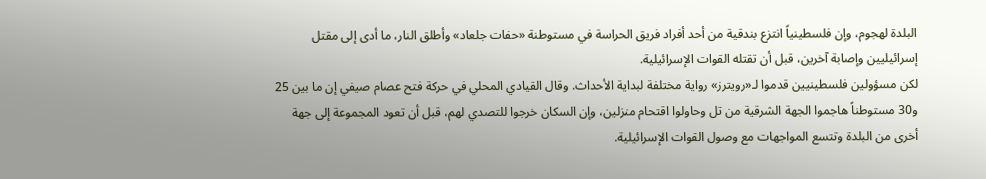البلدة لهجوم، وإن فلسطينياً انتزع بندقية من أحد أفراد فريق الحراسة في مستوطنة «حفات جلعاد» وأطلق النار، ما أدى إلى مقتل إسرائيليين وإصابة آخرين، قبل أن تقتله القوات الإسرائيلية.
لكن مسؤولين فلسطينيين قدموا لـ«رويترز» رواية مختلفة لبداية الأحداث. وقال القيادي المحلي في حركة فتح عصام صيفي إن ما بين 25 و30 مستوطناً هاجموا الجهة الشرقية من تل وحاولوا اقتحام منزلين، وإن السكان خرجوا للتصدي لهم، قبل أن تعود المجموعة إلى جهة أخرى من البلدة وتتسع المواجهات مع وصول القوات الإسرائيلية.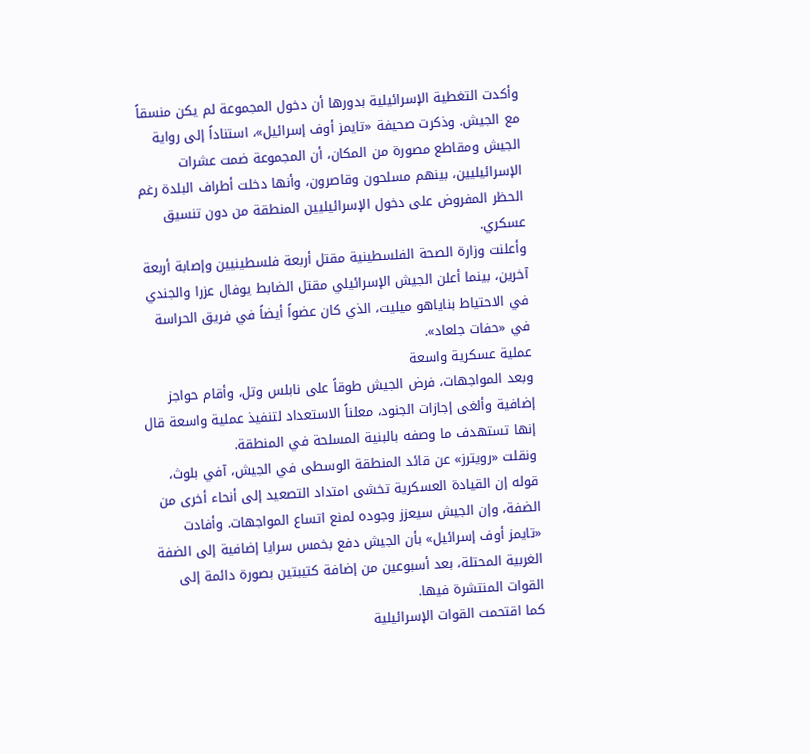وأكدت التغطية الإسرائيلية بدورها أن دخول المجموعة لم يكن منسقاً مع الجيش. وذكرت صحيفة «تايمز أوف إسرائيل»، استناداً إلى رواية الجيش ومقاطع مصورة من المكان، أن المجموعة ضمت عشرات الإسرائيليين، بينهم مسلحون وقاصرون، وأنها دخلت أطراف البلدة رغم الحظر المفروض على دخول الإسرائيليين المنطقة من دون تنسيق عسكري.
وأعلنت وزارة الصحة الفلسطينية مقتل أربعة فلسطينيين وإصابة أربعة آخرين، بينما أعلن الجيش الإسرائيلي مقتل الضابط يوفال عزرا والجندي في الاحتياط بناياهو ميليت، الذي كان عضواً أيضاً في فريق الحراسة في «حفات جلعاد».
عملية عسكرية واسعة
وبعد المواجهات، فرض الجيش طوقاً على نابلس وتل، وأقام حواجز إضافية وألغى إجازات الجنود، معلناً الاستعداد لتنفيذ عملية واسعة قال إنها تستهدف ما وصفه بالبنية المسلحة في المنطقة.
ونقلت «رويترز» عن قائد المنطقة الوسطى في الجيش، آفي بلوث، قوله إن القيادة العسكرية تخشى امتداد التصعيد إلى أنحاء أخرى من الضفة، وإن الجيش سيعزز وجوده لمنع اتساع المواجهات. وأفادت «تايمز أوف إسرائيل» بأن الجيش دفع بخمس سرايا إضافية إلى الضفة الغربية المحتلة، بعد أسبوعين من إضافة كتيبتين بصورة دائمة إلى القوات المنتشرة فيها.
كما اقتحمت القوات الإسرائيلية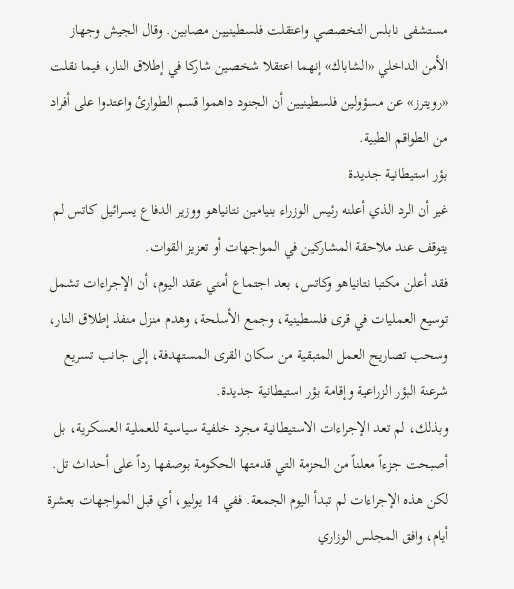مستشفى نابلس التخصصي واعتقلت فلسطينيين مصابين. وقال الجيش وجهاز الأمن الداخلي «الشاباك» إنهما اعتقلا شخصين شاركا في إطلاق النار، فيما نقلت «رويترز» عن مسؤولين فلسطينيين أن الجنود داهموا قسم الطوارئ واعتدوا على أفراد من الطواقم الطبية.
بؤر استيطانية جديدة
غير أن الرد الذي أعلنه رئيس الوزراء بنيامين نتانياهو ووزير الدفاع يسرائيل كاتس لم يتوقف عند ملاحقة المشاركين في المواجهات أو تعزيز القوات.
فقد أعلن مكتبا نتانياهو وكاتس، بعد اجتماع أمني عقد اليوم، أن الإجراءات تشمل توسيع العمليات في قرى فلسطينية، وجمع الأسلحة، وهدم منزل منفذ إطلاق النار، وسحب تصاريح العمل المتبقية من سكان القرى المستهدفة، إلى جانب تسريع شرعنة البؤر الزراعية وإقامة بؤر استيطانية جديدة.
وبذلك، لم تعد الإجراءات الاستيطانية مجرد خلفية سياسية للعملية العسكرية، بل أصبحت جزءاً معلناً من الحزمة التي قدمتها الحكومة بوصفها رداً على أحداث تل.
لكن هذه الإجراءات لم تبدأ اليوم الجمعة. ففي 14 يوليو، أي قبل المواجهات بعشرة أيام، وافق المجلس الوزاري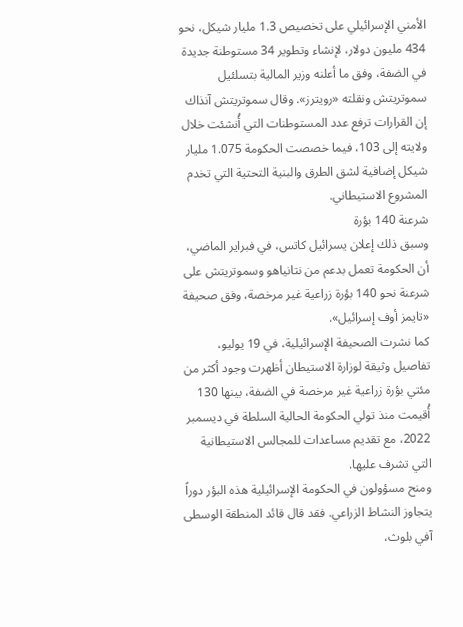الأمني الإسرائيلي على تخصيص 1.3 مليار شيكل، نحو 434 مليون دولار، لإنشاء وتطوير 34 مستوطنة جديدة في الضفة، وفق ما أعلنه وزير المالية بتسلئيل سموتريتش ونقلته «رويترز». وقال سموتريتش آنذاك إن القرارات ترفع عدد المستوطنات التي أُنشئت خلال ولايته إلى 103، فيما خصصت الحكومة 1.075 مليار شيكل إضافية لشق الطرق والبنية التحتية التي تخدم المشروع الاستيطاني.
شرعنة 140 بؤرة
وسبق ذلك إعلان يسرائيل كاتس، في فبراير الماضي، أن الحكومة تعمل بدعم من نتانياهو وسموتريتش على شرعنة نحو 140 بؤرة زراعية غير مرخصة، وفق صحيفة «تايمز أوف إسرائيل».
كما نشرت الصحيفة الإسرائيلية، في 19 يوليو، تفاصيل وثيقة لوزارة الاستيطان أظهرت وجود أكثر من مئتي بؤرة زراعية غير مرخصة في الضفة، بينها 130 أُقيمت منذ تولي الحكومة الحالية السلطة في ديسمبر 2022، مع تقديم مساعدات للمجالس الاستيطانية التي تشرف عليها.
ومنح مسؤولون في الحكومة الإسرائيلية هذه البؤر دوراً يتجاوز النشاط الزراعي. فقد قال قائد المنطقة الوسطى آفي بلوث،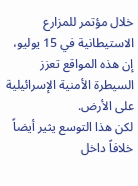خلال مؤتمر للمزارع الاستيطانية في 15 يوليو، إن هذه المواقع تعزز السيطرة الأمنية الإسرائيلية على الأرض.
لكن هذا التوسع يثير أيضاً خلافاً داخل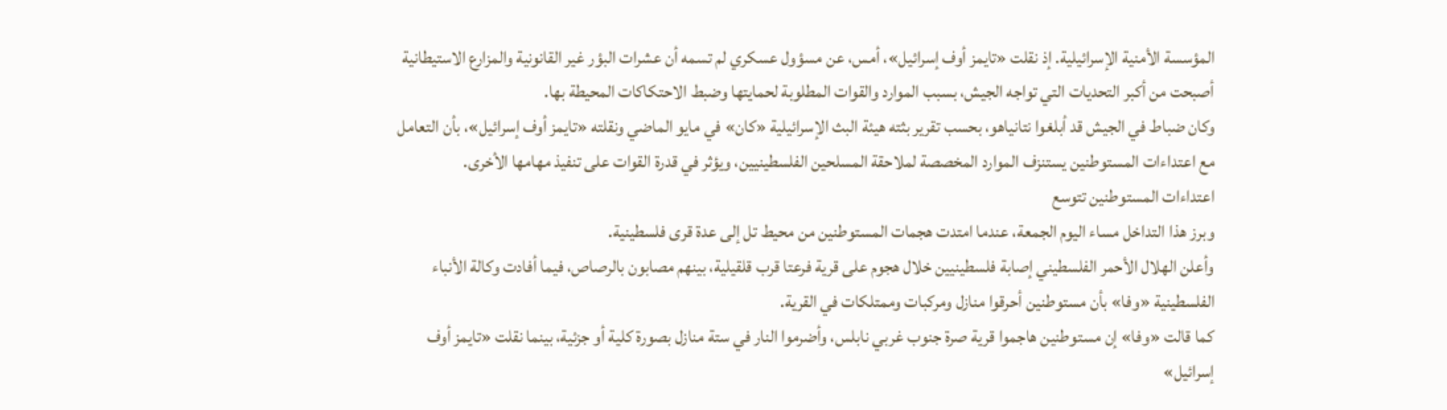المؤسسة الأمنية الإسرائيلية. إذ نقلت «تايمز أوف إسرائيل»، أمس، عن مسؤول عسكري لم تسمه أن عشرات البؤر غير القانونية والمزارع الاستيطانية أصبحت من أكبر التحديات التي تواجه الجيش، بسبب الموارد والقوات المطلوبة لحمايتها وضبط الاحتكاكات المحيطة بها.
وكان ضباط في الجيش قد أبلغوا نتانياهو، بحسب تقرير بثته هيئة البث الإسرائيلية «كان» في مايو الماضي ونقلته «تايمز أوف إسرائيل»، بأن التعامل مع اعتداءات المستوطنين يستنزف الموارد المخصصة لملاحقة المسلحين الفلسطينيين، ويؤثر في قدرة القوات على تنفيذ مهامها الأخرى.
اعتداءات المستوطنين تتوسع
وبرز هذا التداخل مساء اليوم الجمعة، عندما امتدت هجمات المستوطنين من محيط تل إلى عدة قرى فلسطينية.
وأعلن الهلال الأحمر الفلسطيني إصابة فلسطينيين خلال هجوم على قرية فرعتا قرب قلقيلية، بينهم مصابون بالرصاص، فيما أفادت وكالة الأنباء الفلسطينية «وفا» بأن مستوطنين أحرقوا منازل ومركبات وممتلكات في القرية.
كما قالت «وفا» إن مستوطنين هاجموا قرية صرة جنوب غربي نابلس، وأضرموا النار في ستة منازل بصورة كلية أو جزئية، بينما نقلت «تايمز أوف إسرائيل»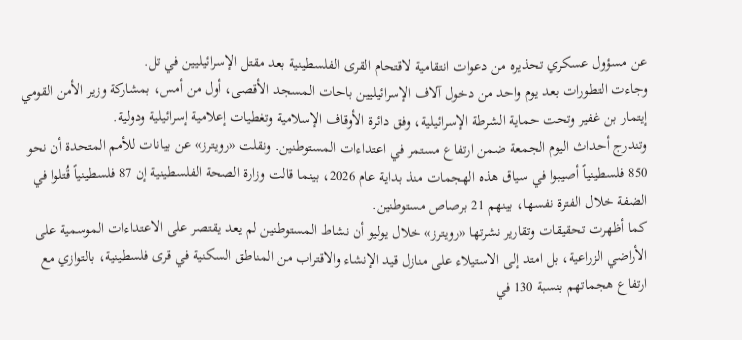عن مسؤول عسكري تحذيره من دعوات انتقامية لاقتحام القرى الفلسطينية بعد مقتل الإسرائيليين في تل.
وجاءت التطورات بعد يوم واحد من دخول آلاف الإسرائيليين باحات المسجد الأقصى، أول من أمس، بمشاركة وزير الأمن القومي إيتمار بن غفير وتحت حماية الشرطة الإسرائيلية، وفق دائرة الأوقاف الإسلامية وتغطيات إعلامية إسرائيلية ودولية.
وتندرج أحداث اليوم الجمعة ضمن ارتفاع مستمر في اعتداءات المستوطنين. ونقلت «رويترز» عن بيانات للأمم المتحدة أن نحو 850 فلسطينياً أصيبوا في سياق هذه الهجمات منذ بداية عام 2026، بينما قالت وزارة الصحة الفلسطينية إن 87 فلسطينياً قُتلوا في الضفة خلال الفترة نفسها، بينهم 21 برصاص مستوطنين.
كما أظهرت تحقيقات وتقارير نشرتها «رويترز» خلال يوليو أن نشاط المستوطنين لم يعد يقتصر على الاعتداءات الموسمية على الأراضي الزراعية، بل امتد إلى الاستيلاء على منازل قيد الإنشاء والاقتراب من المناطق السكنية في قرى فلسطينية، بالتوازي مع ارتفاع هجماتهم بنسبة 130 في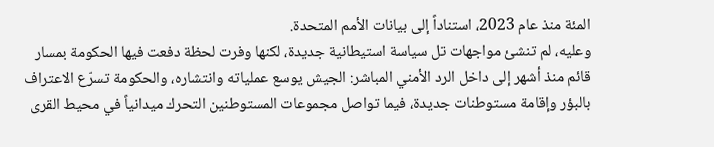المئة منذ عام 2023، استناداً إلى بيانات الأمم المتحدة.
وعليه، لم تنشئ مواجهات تل سياسة استيطانية جديدة، لكنها وفرت لحظة دفعت فيها الحكومة بمسار قائم منذ أشهر إلى داخل الرد الأمني المباشر: الجيش يوسع عملياته وانتشاره، والحكومة تسرّع الاعتراف بالبؤر وإقامة مستوطنات جديدة، فيما تواصل مجموعات المستوطنين التحرك ميدانياً في محيط القرى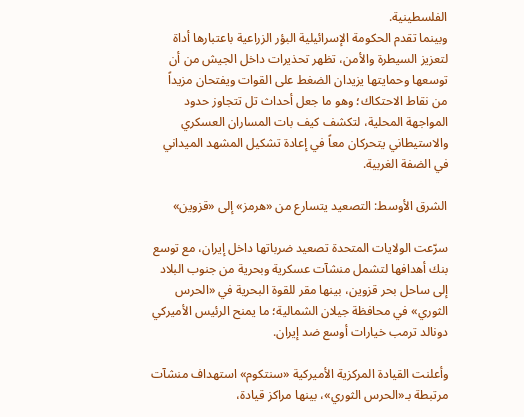الفلسطينية.
وبينما تقدم الحكومة الإسرائيلية البؤر الزراعية باعتبارها أداة لتعزيز السيطرة والأمن، تظهر تحذيرات داخل الجيش من أن توسعها وحمايتها يزيدان الضغط على القوات ويفتحان مزيداً من نقاط الاحتكاك؛ وهو ما جعل أحداث تل تتجاوز حدود المواجهة المحلية، لتكشف كيف بات المساران العسكري والاستيطاني يتحركان معاً في إعادة تشكيل المشهد الميداني في الضفة الغربية.

الشرق الأوسط: التصعيد يتسارع من «هرمز» إلى «قزوين»

سرّعت الولايات المتحدة تصعيد ضرباتها داخل إيران، مع توسع بنك أهدافها لتشمل منشآت عسكرية وبحرية من جنوب البلاد إلى ساحل بحر قزوين، بينها مقر للقوة البحرية في «الحرس الثوري» في محافظة جيلان الشمالية؛ ما يمنح الرئيس الأميركي دونالد ترمب خيارات أوسع ضد إيران.

وأعلنت القيادة المركزية الأميركية «سنتكوم» استهداف منشآت مرتبطة بـ«الحرس الثوري»، بينها مراكز قيادة،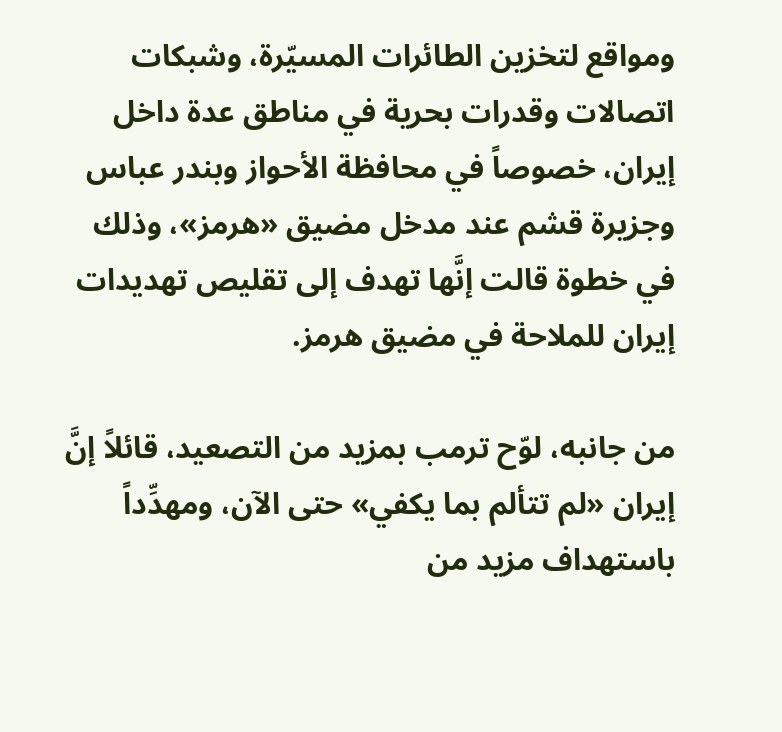ومواقع لتخزين الطائرات المسيّرة، وشبكات اتصالات وقدرات بحرية في مناطق عدة داخل إيران، خصوصاً في محافظة الأحواز وبندر عباس وجزيرة قشم عند مدخل مضيق «هرمز»، وذلك في خطوة قالت إنَّها تهدف إلى تقليص تهديدات إيران للملاحة في مضيق هرمز.

من جانبه، لوّح ترمب بمزيد من التصعيد، قائلاً إنَّ إيران «لم تتألم بما يكفي» حتى الآن، ومهدِّداً باستهداف مزيد من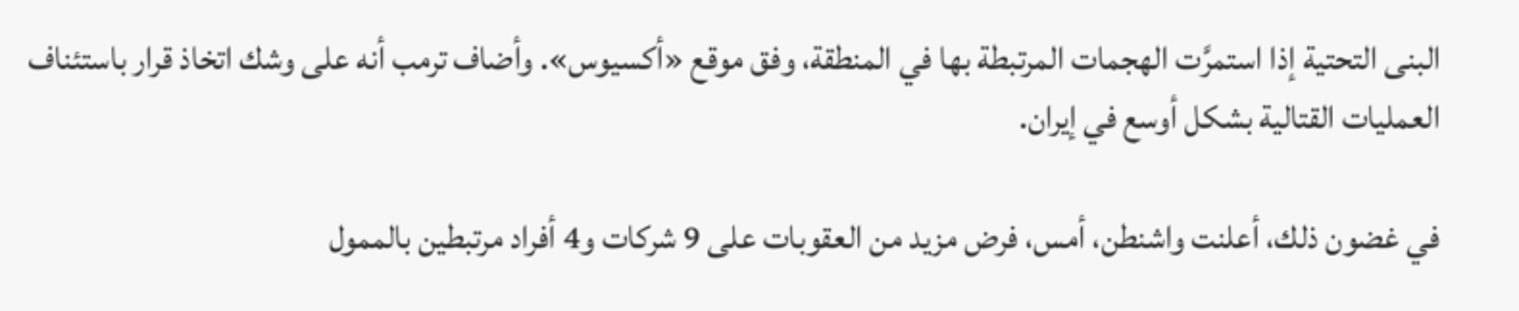البنى التحتية إذا استمرَّت الهجمات المرتبطة بها في المنطقة، وفق موقع «أكسيوس». وأضاف ترمب أنه على وشك اتخاذ قرار باستئناف العمليات القتالية بشكل أوسع ‌في إيران.

في غضون ذلك، أعلنت واشنطن، أمس، فرض مزيد من العقوبات على 9 شركات و4 أفراد ‌مرتبطين بالممول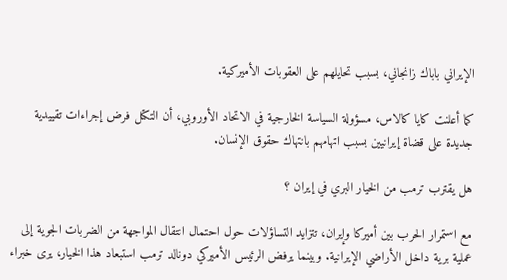الإيراني ‌‌باباك زانجاني، بسبب تحايلهم على العقوبات الأميركية.

كما أعلنت كايا كالاس، مسؤولة السياسة الخارجية في الاتحاد الأوروبي، أن التكتل فرض إجراءات تقييدية جديدة ‌على ‌قضاة إيرانيين ‌بسبب اتهامهم بانتهاك حقوق الإنسان.

هل يقترب ترمب من الخيار البري في إيران ؟

مع استمرار الحرب بين أميركا وإيران، تتزايد التساؤلات حول احتمال انتقال المواجهة من الضربات الجوية إلى عملية برية داخل الأراضي الإيرانية. وبينما يرفض الرئيس الأميركي دونالد ترمب استبعاد هذا الخيار، يرى خبراء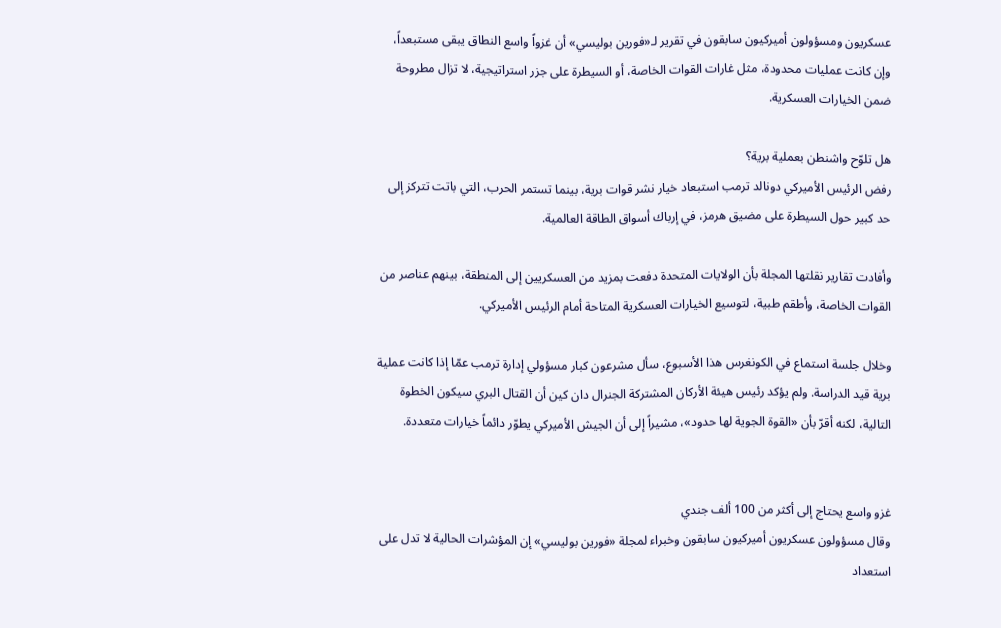عسكريون ومسؤولون أميركيون سابقون في تقرير لـ«فورين بوليسي» أن غزواً واسع النطاق يبقى مستبعداً، وإن كانت عمليات محدودة، مثل غارات القوات الخاصة، أو السيطرة على جزر استراتيجية، لا تزال مطروحة ضمن الخيارات العسكرية.

هل تلوّح واشنطن بعملية برية؟
رفض الرئيس الأميركي دونالد ترمب استبعاد خيار نشر قوات برية، بينما تستمر الحرب، التي باتت تتركز إلى حد كبير حول السيطرة على مضيق هرمز، في إرباك أسواق الطاقة العالمية.

وأفادت تقارير نقلتها المجلة بأن الولايات المتحدة دفعت بمزيد من العسكريين إلى المنطقة، بينهم عناصر من القوات الخاصة، وأطقم طبية، لتوسيع الخيارات العسكرية المتاحة أمام الرئيس الأميركي.

وخلال جلسة استماع في الكونغرس هذا الأسبوع، سأل مشرعون كبار مسؤولي إدارة ترمب عمّا إذا كانت عملية برية قيد الدراسة. ولم يؤكد رئيس هيئة الأركان المشتركة الجنرال دان كين أن القتال البري سيكون الخطوة التالية، لكنه أقرّ بأن «القوة الجوية لها حدود»، مشيراً إلى أن الجيش الأميركي يطوّر دائماً خيارات متعددة.


غزو واسع يحتاج إلى أكثر من 100 ألف جندي
وقال مسؤولون عسكريون أميركيون سابقون وخبراء لمجلة «فورين بوليسي» إن المؤشرات الحالية لا تدل على استعداد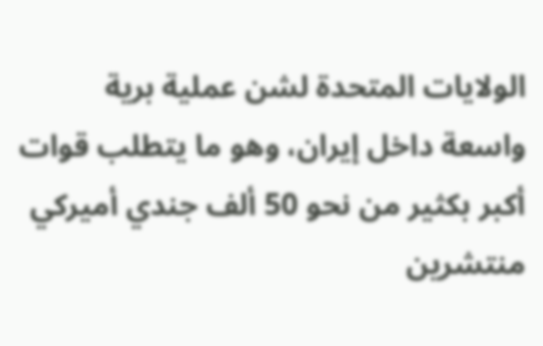الولايات المتحدة لشن عملية برية واسعة داخل إيران، وهو ما يتطلب قوات أكبر بكثير من نحو 50 ألف جندي أميركي منتشرين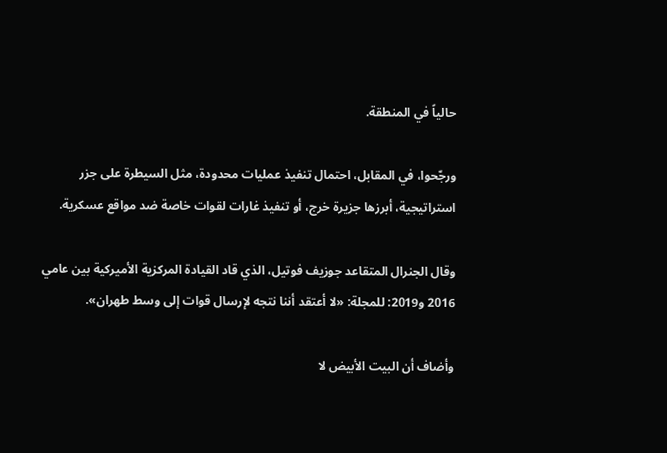حالياً في المنطقة.

ورجّحوا، في المقابل، احتمال تنفيذ عمليات محدودة، مثل السيطرة على جزر استراتيجية، أبرزها جزيرة خرج، أو تنفيذ غارات لقوات خاصة ضد مواقع عسكرية.

وقال الجنرال المتقاعد جوزيف فوتيل، الذي قاد القيادة المركزية الأميركية بين عامي 2016 و2019: للمجلة: «لا أعتقد أننا نتجه لإرسال قوات إلى وسط طهران».

وأضاف أن البيت الأبيض لا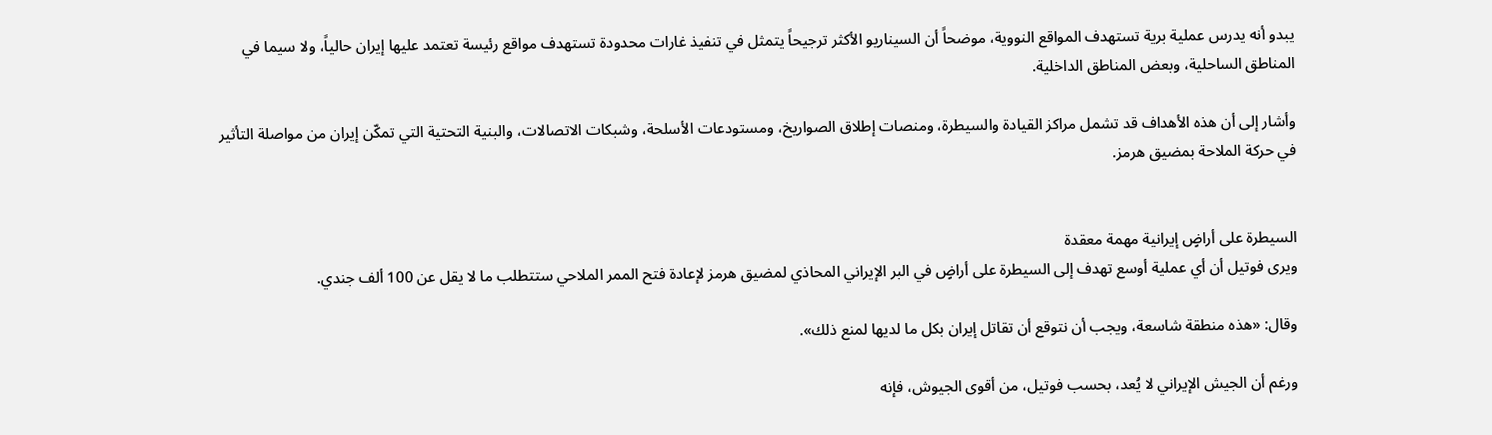يبدو أنه يدرس عملية برية تستهدف المواقع النووية، موضحاً أن السيناريو الأكثر ترجيحاً يتمثل في تنفيذ غارات محدودة تستهدف مواقع رئيسة تعتمد عليها إيران حالياً، ولا سيما في المناطق الساحلية، وبعض المناطق الداخلية.

وأشار إلى أن هذه الأهداف قد تشمل مراكز القيادة والسيطرة، ومنصات إطلاق الصواريخ، ومستودعات الأسلحة، وشبكات الاتصالات، والبنية التحتية التي تمكّن إيران من مواصلة التأثير في حركة الملاحة بمضيق هرمز.


السيطرة على أراضٍ إيرانية مهمة معقدة
ويرى فوتيل أن أي عملية أوسع تهدف إلى السيطرة على أراضٍ في البر الإيراني المحاذي لمضيق هرمز لإعادة فتح الممر الملاحي ستتطلب ما لا يقل عن 100 ألف جندي.

وقال: «هذه منطقة شاسعة، ويجب أن نتوقع أن تقاتل إيران بكل ما لديها لمنع ذلك».

ورغم أن الجيش الإيراني لا يُعد، بحسب فوتيل، من أقوى الجيوش، فإنه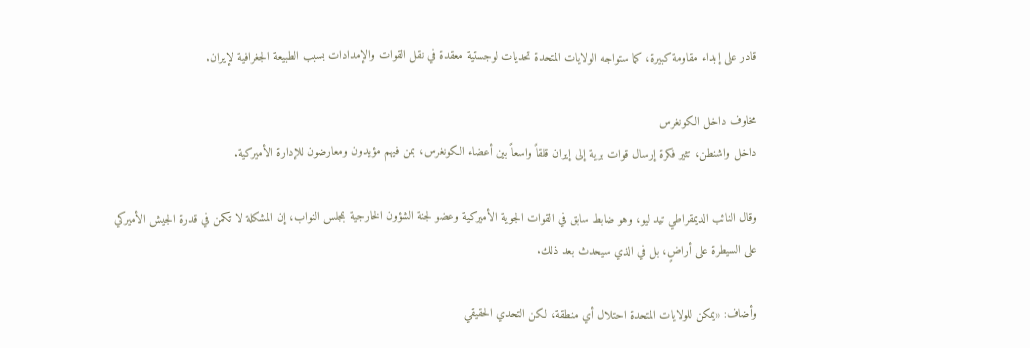قادر على إبداء مقاومة كبيرة، كما ستواجه الولايات المتحدة تحديات لوجستية معقدة في نقل القوات والإمدادات بسبب الطبيعة الجغرافية لإيران.

مخاوف داخل الكونغرس
داخل واشنطن، تثير فكرة إرسال قوات برية إلى إيران قلقاً واسعاً بين أعضاء الكونغرس، بمن فيهم مؤيدون ومعارضون للإدارة الأميركية.

وقال النائب الديمقراطي تيد ليو، وهو ضابط سابق في القوات الجوية الأميركية وعضو لجنة الشؤون الخارجية بمجلس النواب، إن المشكلة لا تكمن في قدرة الجيش الأميركي على السيطرة على أراضٍ، بل في الذي سيحدث بعد ذلك.

وأضاف: «يمكن للولايات المتحدة احتلال أي منطقة، لكن التحدي الحقيقي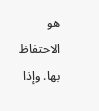هو الاحتفاظ بها. وإذا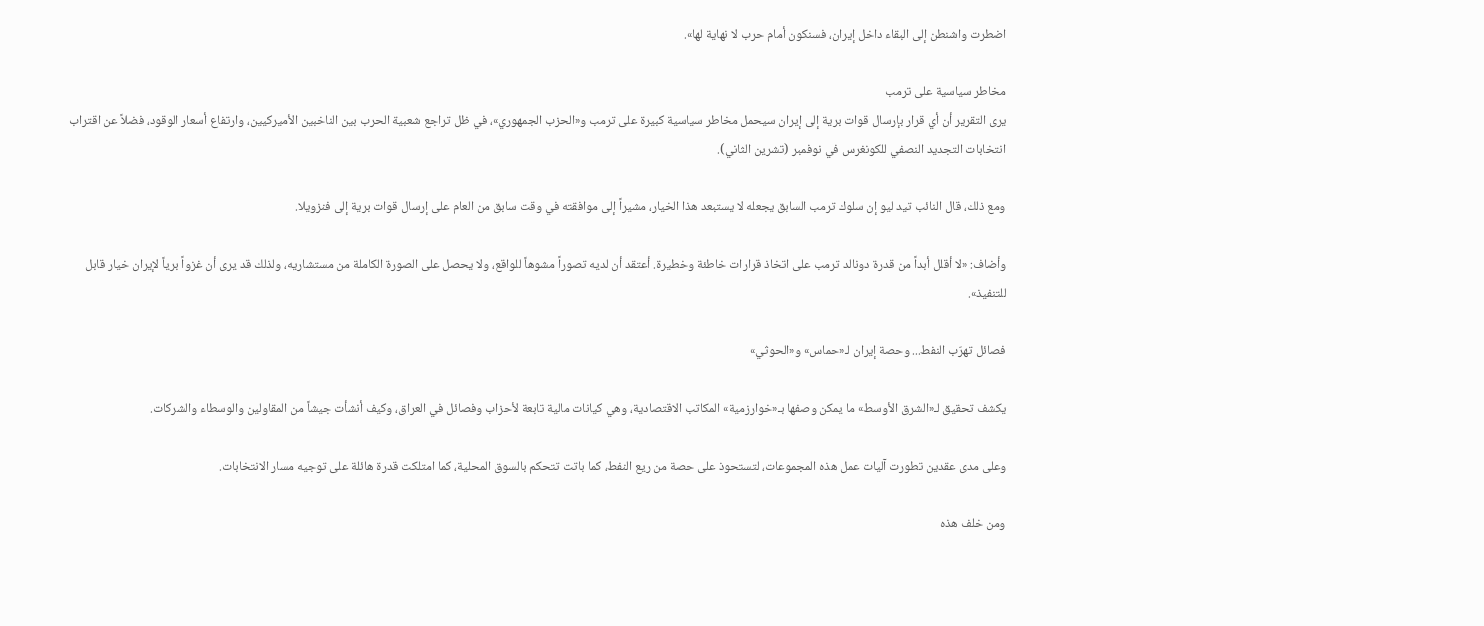اضطرت واشنطن إلى البقاء داخل إيران، فسنكون أمام حرب لا نهاية لها».

مخاطر سياسية على ترمب
يرى التقرير أن أي قرار بإرسال قوات برية إلى إيران سيحمل مخاطر سياسية كبيرة على ترمب و«الحزب الجمهوري»، في ظل تراجع شعبية الحرب بين الناخبين الأميركيين، وارتفاع أسعار الوقود، فضلاً عن اقتراب انتخابات التجديد النصفي للكونغرس في نوفمبر (تشرين الثاني).

ومع ذلك، قال النائب تيد ليو إن سلوك ترمب السابق يجعله لا يستبعد هذا الخيار، مشيراً إلى موافقته في وقت سابق من العام على إرسال قوات برية إلى فنزويلا.

وأضاف: «لا أقلل أبداً من قدرة دونالد ترمب على اتخاذ قرارات خاطئة وخطيرة. أعتقد أن لديه تصوراً مشوهاً للواقع، ولا يحصل على الصورة الكاملة من مستشاريه، ولذلك قد يرى أن غزواً برياً لإيران خيار قابل للتنفيذ».

فصائل تهرّب النفط... وحصة إيران لـ«حماس» و«الحوثي»

يكشف تحقيق لـ«الشرق الأوسط» ما يمكن وصفها بـ«خوارزمية» المكاتب الاقتصادية، وهي كيانات مالية تابعة لأحزاب وفصائل في العراق، وكيف أنشأت جيشاً من المقاولين والوسطاء والشركات.

وعلى مدى عقدين تطورت آليات عمل هذه المجموعات، لتستحوذ على حصة من ريع النفط، كما باتت تتحكم بالسوق المحلية، كما امتلكت قدرة هائلة على توجيه مسار الانتخابات.

ومن خلف هذه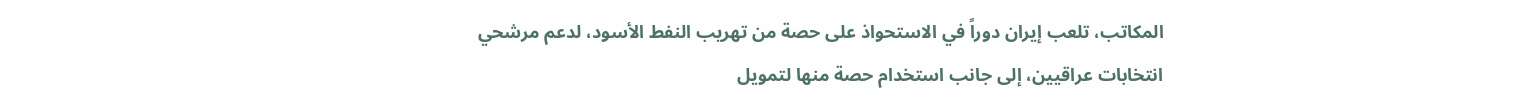المكاتب، تلعب إيران دوراً في الاستحواذ على حصة من تهريب النفط الأسود، لدعم مرشحي انتخابات عراقيين، إلى جانب استخدام حصة منها لتمويل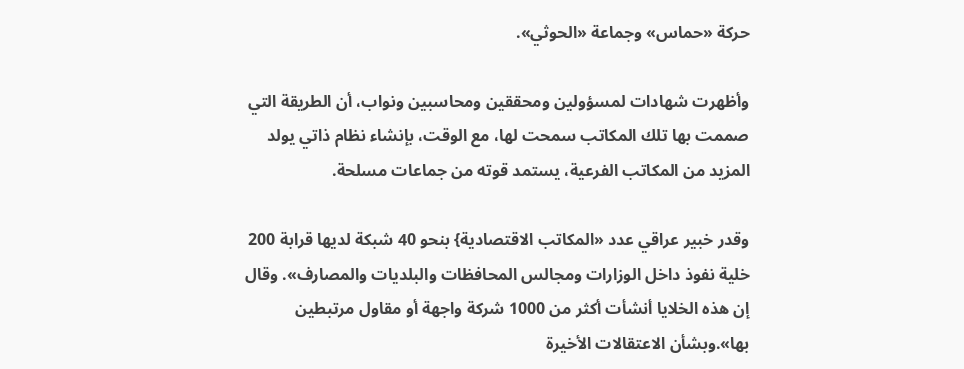حركة «حماس» وجماعة «الحوثي».

وأظهرت شهادات لمسؤولين ومحققين ومحاسبين ونواب، أن الطريقة التي صممت بها تلك المكاتب سمحت لها، مع الوقت، بإنشاء نظام ذاتي يولد المزيد من المكاتب الفرعية، يستمد قوته من جماعات مسلحة.

وقدر خبير عراقي عدد «المكاتب الاقتصادية} بنحو 40 شبكة لديها قرابة 200 خلية نفوذ داخل الوزارات ومجالس المحافظات والبلديات والمصارف». وقال إن هذه الخلايا أنشأت أكثر من 1000 شركة واجهة أو مقاول مرتبطين بها».وبشأن الاعتقالات الأخيرة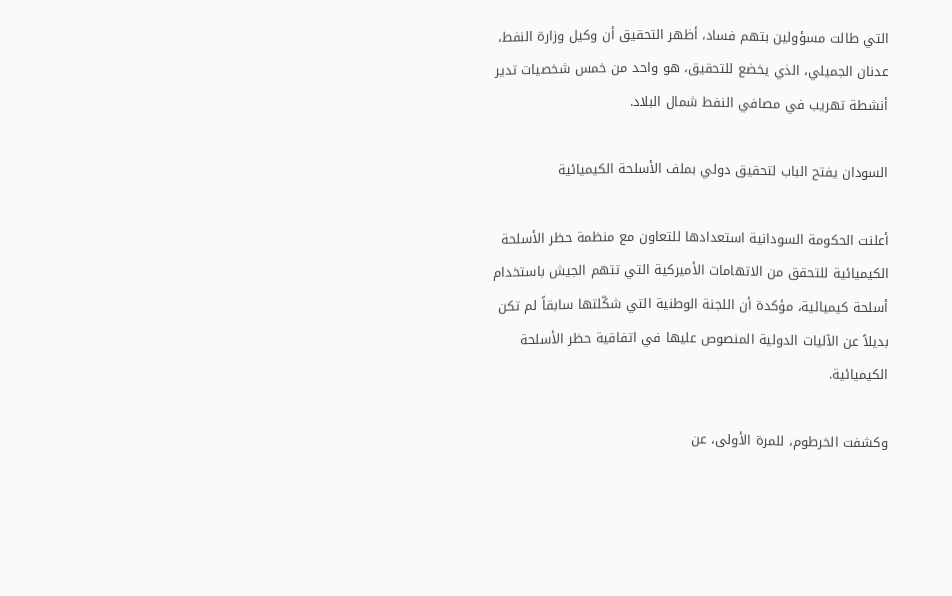التي طالت مسؤولين بتهم فساد، أظهر التحقيق أن وكيل وزارة النفط، عدنان الجميلي، الذي يخضع للتحقيق، هو واحد من خمس شخصيات تدير أنشطة تهريب في مصافي النفط شمال البلاد.

السودان يفتح الباب لتحقيق دولي بملف الأسلحة الكيميائية

أعلنت الحكومة السودانية استعدادها للتعاون مع منظمة حظر الأسلحة الكيميائية للتحقق من الاتهامات الأميركية التي تتهم الجيش باستخدام أسلحة كيميائية، مؤكدة أن اللجنة الوطنية التي شكّلتها سابقاً لم تكن بديلاً عن الآليات الدولية المنصوص عليها في اتفاقية حظر الأسلحة الكيميائية.

وكشفت الخرطوم، للمرة الأولى، عن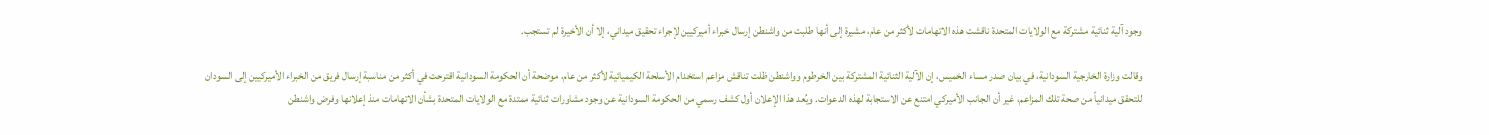وجود آلية ثنائية مشتركة مع الولايات المتحدة ناقشت هذه الاتهامات لأكثر من عام، مشيرة إلى أنها طلبت من واشنطن إرسال خبراء أميركيين لإجراء تحقيق ميداني، إلا أن الأخيرة لم تستجب.

وقالت وزارة الخارجية السودانية، في بيان صدر مساء الخميس، إن الآلية الثنائية المشتركة بين الخرطوم وواشنطن ظلت تناقش مزاعم استخدام الأسلحة الكيميائية لأكثر من عام، موضحة أن الحكومة السودانية اقترحت في أكثر من مناسبة إرسال فريق من الخبراء الأميركيين إلى السودان للتحقق ميدانياً من صحة تلك المزاعم، غير أن الجانب الأميركي امتنع عن الاستجابة لهذه الدعوات. ويُعد هذا الإعلان أول كشف رسمي من الحكومة السودانية عن وجود مشاورات ثنائية ممتدة مع الولايات المتحدة بشأن الاتهامات منذ إعلانها وفرض واشنطن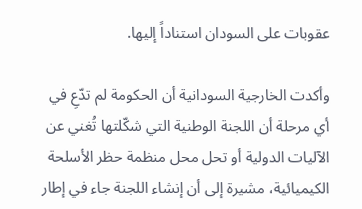عقوبات على السودان استناداً إليها.

وأكدت الخارجية السودانية أن الحكومة لم تدّعِ في أي مرحلة أن اللجنة الوطنية التي شكّلتها تُغني عن الآليات الدولية أو تحل محل منظمة حظر الأسلحة الكيميائية، مشيرة إلى أن إنشاء اللجنة جاء في إطار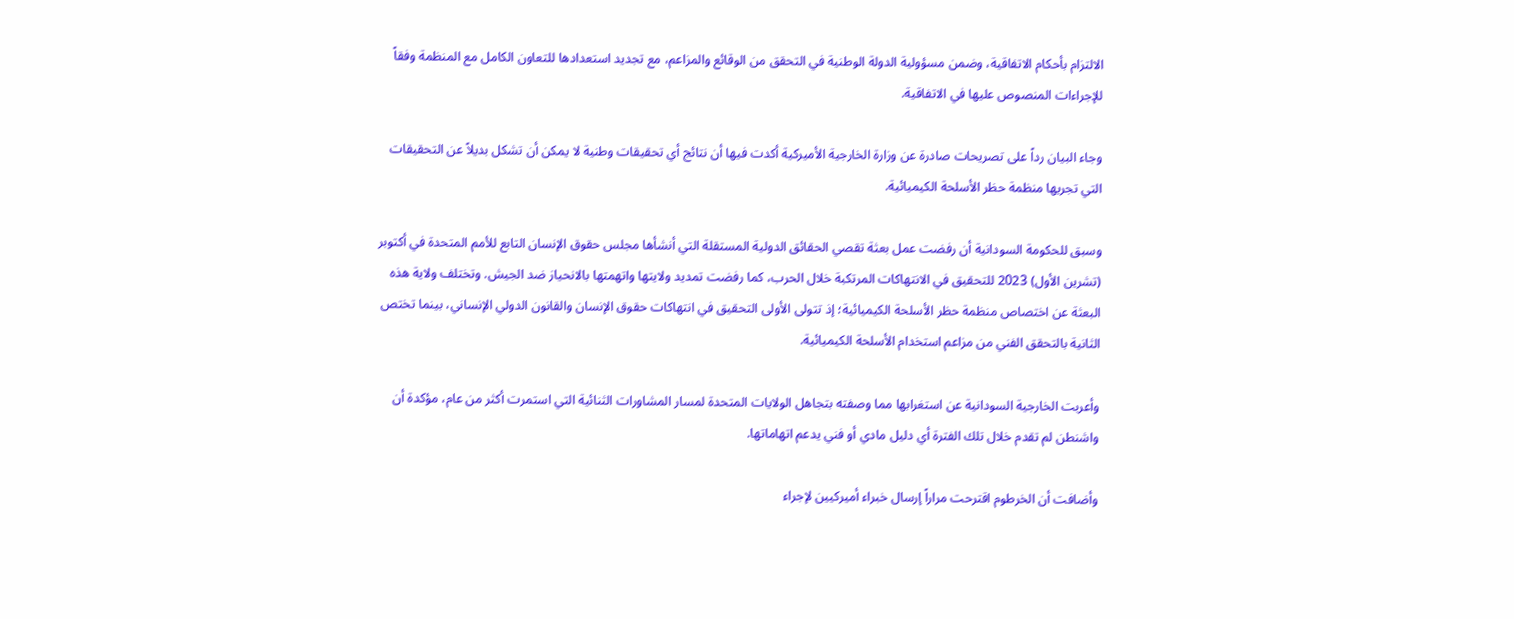الالتزام بأحكام الاتفاقية، وضمن مسؤولية الدولة الوطنية في التحقق من الوقائع والمزاعم، مع تجديد استعدادها للتعاون الكامل مع المنظمة وفقاً للإجراءات المنصوص عليها في الاتفاقية.

وجاء البيان رداً على تصريحات صادرة عن وزارة الخارجية الأميركية أكدت فيها أن نتائج أي تحقيقات وطنية لا يمكن أن تشكل بديلاً عن التحقيقات التي تجريها منظمة حظر الأسلحة الكيميائية.

وسبق للحكومة السودانية أن رفضت عمل بعثة تقصي الحقائق الدولية المستقلة التي أنشأها مجلس حقوق الإنسان التابع للأمم المتحدة في أكتوبر (تشرين الأول) 2023 للتحقيق في الانتهاكات المرتكبة خلال الحرب، كما رفضت تمديد ولايتها واتهمتها بالانحياز ضد الجيش. وتختلف ولاية هذه البعثة عن اختصاص منظمة حظر الأسلحة الكيميائية؛ إذ تتولى الأولى التحقيق في انتهاكات حقوق الإنسان والقانون الدولي الإنساني، بينما تختص الثانية بالتحقق الفني من مزاعم استخدام الأسلحة الكيميائية.

وأعربت الخارجية السودانية عن استغرابها مما وصفته بتجاهل الولايات المتحدة لمسار المشاورات الثنائية التي استمرت أكثر من عام، مؤكدة أن واشنطن لم تقدم خلال تلك الفترة أي دليل مادي أو فني يدعم اتهاماتها.

وأضافت أن الخرطوم اقترحت مراراً إرسال خبراء أميركيين لإجراء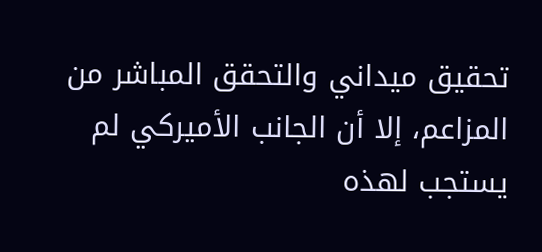تحقيق ميداني والتحقق المباشر من المزاعم، إلا أن الجانب الأميركي لم يستجب لهذه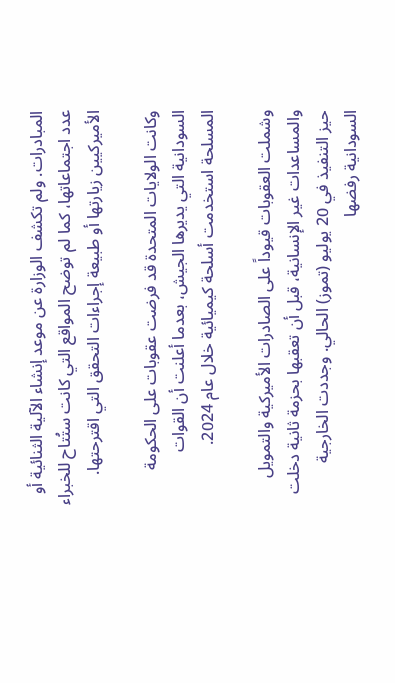المبادرات. ولم تكشف الوزارة عن موعد إنشاء الآلية الثنائية أو عدد اجتماعاتها، كما لم توضح المواقع التي كانت ستُتاح للخبراء الأميركيين زيارتها أو طبيعة إجراءات التحقق التي اقترحتها.

وكانت الولايات المتحدة قد فرضت عقوبات على الحكومة السودانية التي يديرها الجيش، بعدما أعلنت أن القوات المسلحة استخدمت أسلحة كيميائية خلال عام 2024.

وشملت العقوبات قيوداً على الصادرات الأميركية والتمويل والمساعدات غير الإنسانية، قبل أن تعقبها بحزمة ثانية دخلت حيز التنفيذ في 20 يوليو (تموز) الحالي. وجددت الخارجية السودانية رفضها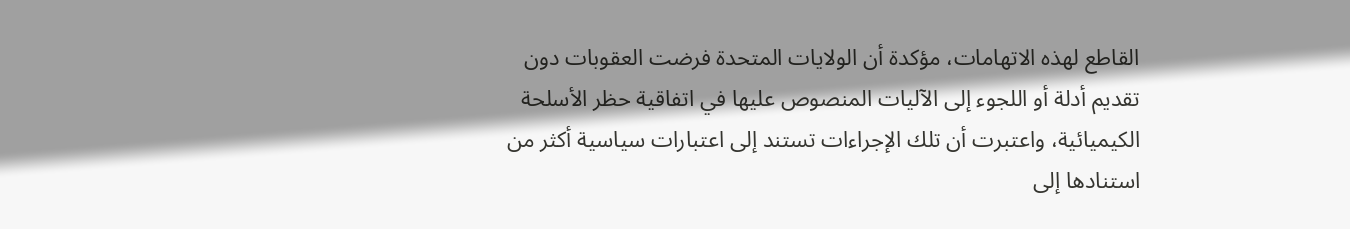القاطع لهذه الاتهامات، مؤكدة أن الولايات المتحدة فرضت العقوبات دون تقديم أدلة أو اللجوء إلى الآليات المنصوص عليها في اتفاقية حظر الأسلحة الكيميائية، واعتبرت أن تلك الإجراءات تستند إلى اعتبارات سياسية أكثر من استنادها إلى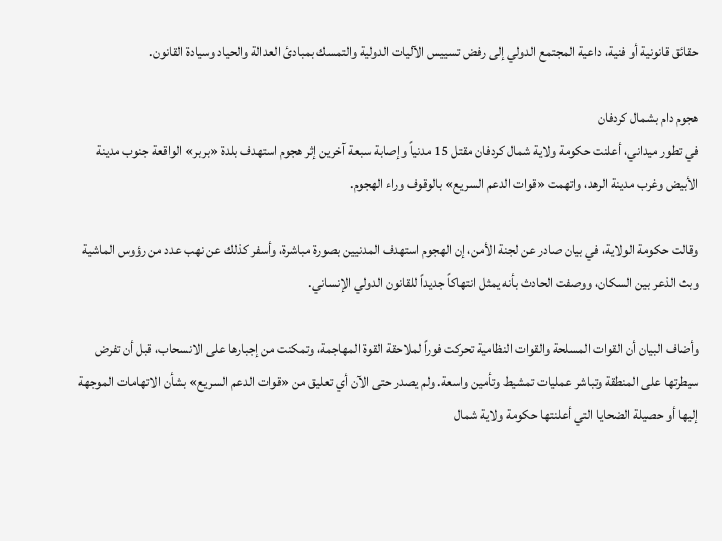حقائق قانونية أو فنية، داعية المجتمع الدولي إلى رفض تسييس الآليات الدولية والتمسك بمبادئ العدالة والحياد وسيادة القانون.

هجوم دام بشمال كردفان
في تطور ميداني، أعلنت حكومة ولاية شمال كردفان مقتل 15 مدنياً وإصابة سبعة آخرين إثر هجوم استهدف بلدة «بربر» الواقعة جنوب مدينة الأبيض وغرب مدينة الرهد، واتهمت «قوات الدعم السريع» بالوقوف وراء الهجوم.

وقالت حكومة الولاية، في بيان صادر عن لجنة الأمن، إن الهجوم استهدف المدنيين بصورة مباشرة، وأسفر كذلك عن نهب عدد من رؤوس الماشية وبث الذعر بين السكان، ووصفت الحادث بأنه يمثل انتهاكاً جديداً للقانون الدولي الإنساني.

وأضاف البيان أن القوات المسلحة والقوات النظامية تحركت فوراً لملاحقة القوة المهاجمة، وتمكنت من إجبارها على الانسحاب، قبل أن تفرض سيطرتها على المنطقة وتباشر عمليات تمشيط وتأمين واسعة. ولم يصدر حتى الآن أي تعليق من «قوات الدعم السريع» بشأن الاتهامات الموجهة إليها أو حصيلة الضحايا التي أعلنتها حكومة ولاية شمال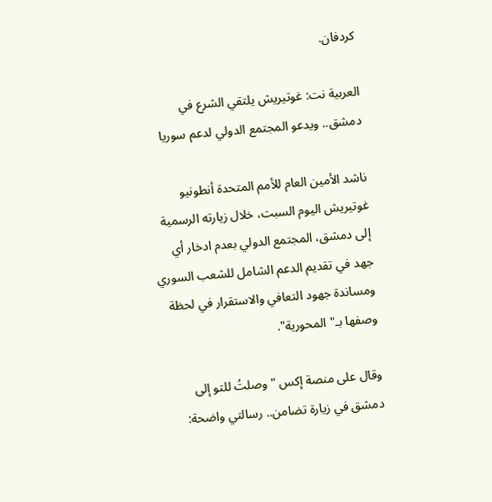كردفان.

العربية نت: غوتيريش يلتقي الشرع في دمشق.. ويدعو المجتمع الدولي لدعم سوريا

ناشد الأمين العام للأمم المتحدة أنطونيو غوتيريش اليوم السبت، خلال زيارته الرسمية إلى دمشق، المجتمع الدولي بعدم ادخار أي جهد في تقديم الدعم الشامل للشعب السوري ومساندة جهود التعافي والاستقرار في لحظة وصفها بـ"المحورية".

وقال على منصة إكس "وصلتُ للتو إلى دمشق في زيارة تضامن.. رسالتي واضحة: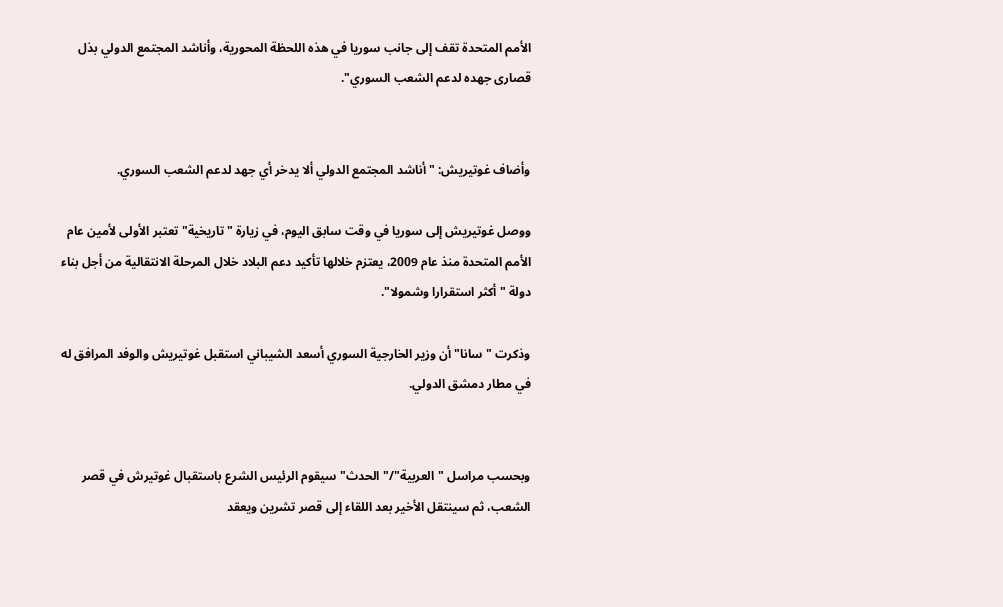الأمم المتحدة تقف إلى جانب سوريا في هذه اللحظة المحورية، وأناشد المجتمع الدولي بذل قصارى جهده لدعم الشعب السوري".


وأضاف غوتيريش: "أناشد المجتمع الدولي ألا يدخر أي جهد لدعم الشعب السوري.

ووصل غوتيريش إلى سوريا في وقت سابق اليوم، في زيارة "تاريخية" تعتبر الأولى لأمين عام الأمم المتحدة منذ عام 2009، يعتزم خلالها تأكيد دعم البلاد خلال المرحلة الانتقالية من أجل بناء دولة "أكثر استقرارا وشمولا".

وذكرت "سانا" أن وزير الخارجية السوري أسعد الشيباني استقبل غوتيريش والوفد المرافق له في مطار دمشق الدولي.


وبحسب مراسل "العربية"/"الحدث" سيقوم الرئيس الشرع باستقبال غوتيرش في قصر الشعب، ثم سينتقل الأخير بعد اللقاء إلى قصر تشرين ويعقد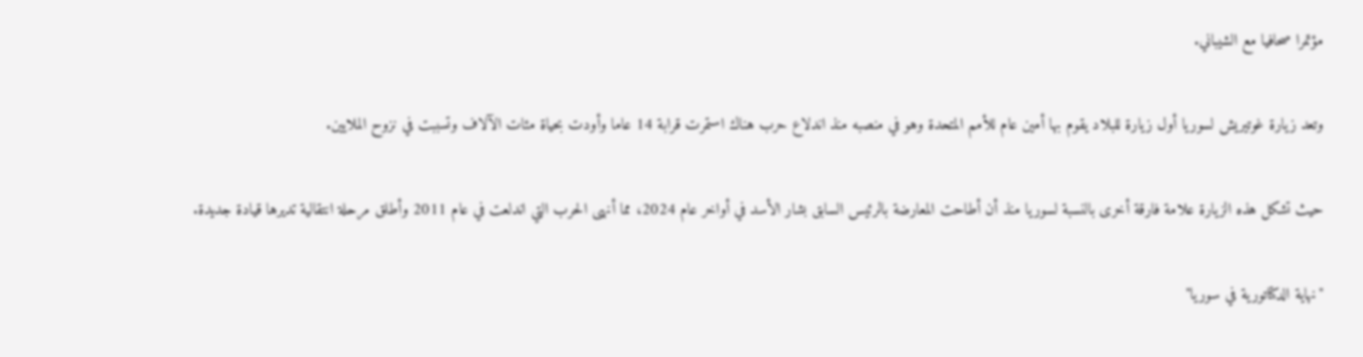مؤتمرا صحافيا مع الشيباني.

وتعد زيارة غوتيريش لسوريا أول زيارة للبلاد يقوم بها أمين عام للأمم المتحدة وهو في منصبه منذ اندلاع حرب هناك استمرت قرابة 14 عاما وأودت بحياة مئات الآلاف وتسببت في نزوح الملايين.

حيث تشكل هذه الزيارة علامة فارقة أخرى بالنسبة لسوريا منذ أن أطاحت المعارضة بالرئيس السابق بشار الأسد في أواخر عام 2024، مما أنهى الحرب التي اندلعت في عام 2011 وأطلق مرحلة انتقالية تديرها قيادة جديدة.

"نهاية الدكتاتورية في سوريا"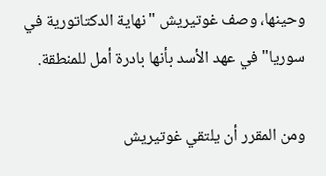وحينها، وصف غوتيريش "نهاية الدكتاتورية في سوريا" في عهد الأسد بأنها بادرة أمل للمنطقة.

ومن المقرر أن يلتقي غوتيريش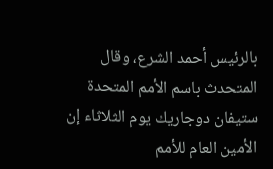بالرئيس أحمد الشرع، وقال المتحدث باسم الأمم المتحدة ستيفان دوجاريك يوم الثلاثاء إن الأمين العام للأمم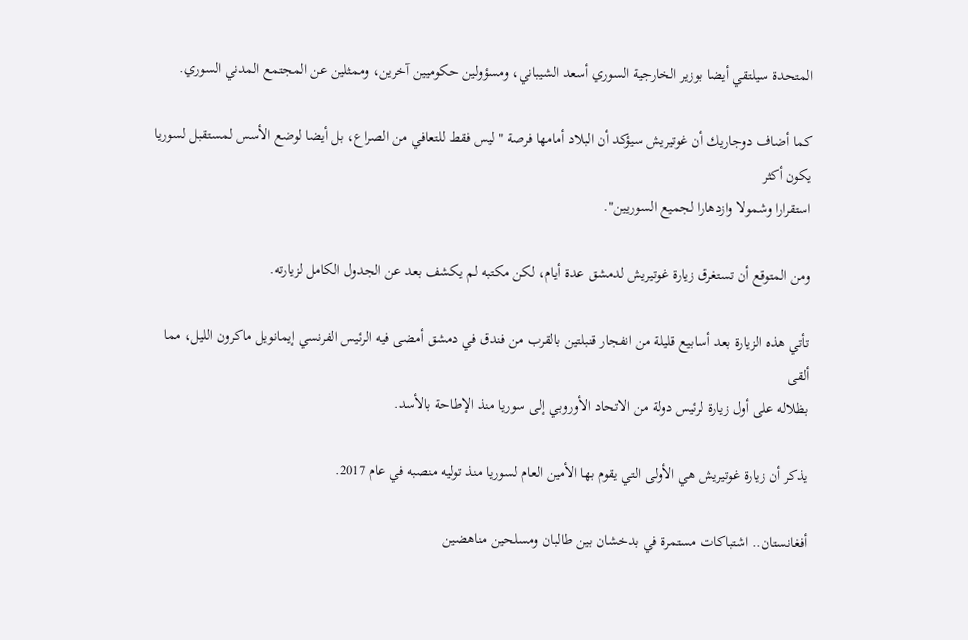المتحدة سيلتقي أيضا بوزير الخارجية السوري أسعد الشيباني، ومسؤولين حكوميين آخرين، وممثلين عن المجتمع المدني السوري.

كما أضاف دوجاريك أن غوتيريش سيؤكد أن البلاد أمامها فرصة "ليس فقط للتعافي من الصراع، بل أيضا لوضع الأسس لمستقبل لسوريا يكون أكثر
استقرارا وشمولا وازدهارا لجميع السوريين".

ومن المتوقع أن تستغرق زيارة غوتيريش لدمشق عدة أيام، لكن مكتبه لم يكشف بعد عن الجدول الكامل لزيارته.

تأتي هذه الزيارة بعد أسابيع قليلة من انفجار قنبلتين بالقرب من فندق في دمشق أمضى فيه الرئيس الفرنسي إيمانويل ماكرون الليل، مما ألقى
بظلاله على أول زيارة لرئيس دولة من الاتحاد الأوروبي إلى سوريا منذ الإطاحة بالأسد.

يذكر أن زيارة غوتيريش هي الأولى التي يقوم بها الأمين العام لسوريا منذ توليه منصبه في عام 2017.

أفغانستان.. اشتباكات مستمرة في بدخشان بين طالبان ومسلحين مناهضين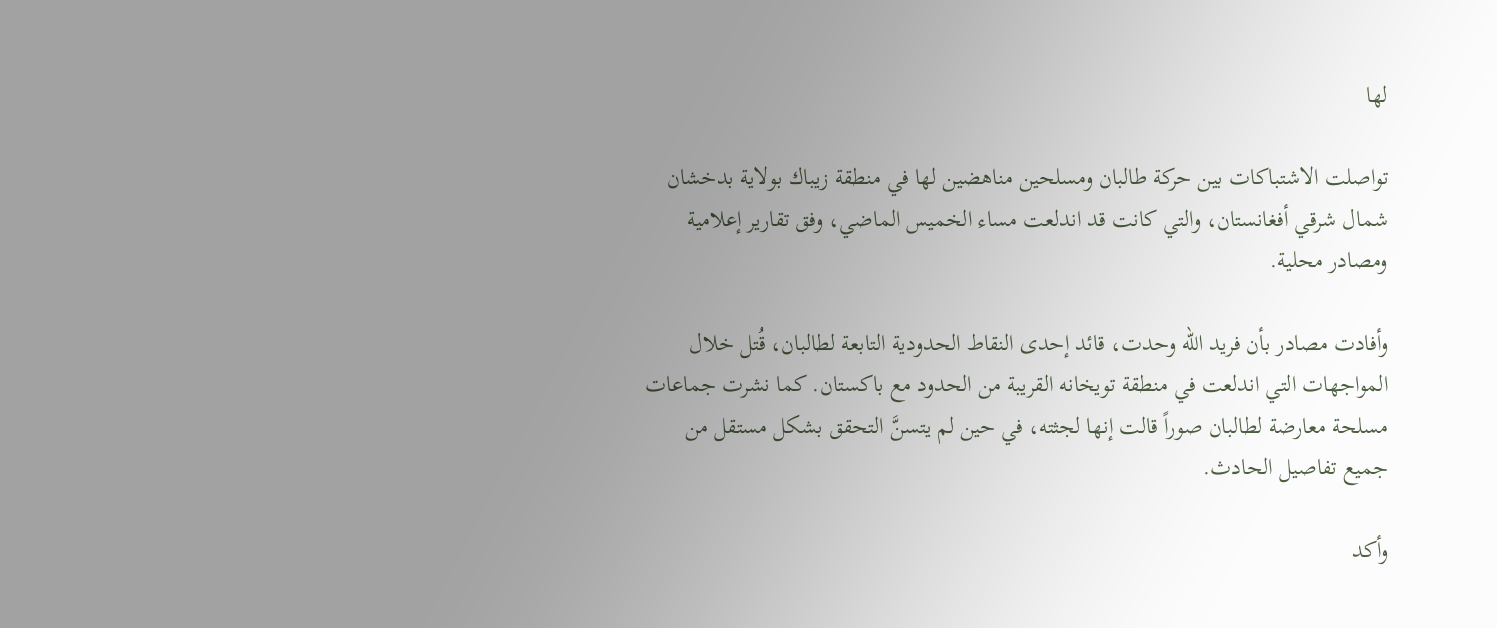لها

تواصلت الاشتباكات بين حركة طالبان ومسلحين مناهضين لها في منطقة زيباك بولاية بدخشان شمال شرقي أفغانستان، والتي كانت قد اندلعت مساء الخميس الماضي، وفق تقارير إعلامية ومصادر محلية.

وأفادت مصادر بأن فريد الله وحدت، قائد إحدى النقاط الحدودية التابعة لطالبان، قُتل خلال المواجهات التي اندلعت في منطقة تويخانه القريبة من الحدود مع باكستان. كما نشرت جماعات مسلحة معارضة لطالبان صوراً قالت إنها لجثته، في حين لم يتسنَّ التحقق بشكل مستقل من جميع تفاصيل الحادث.

وأكد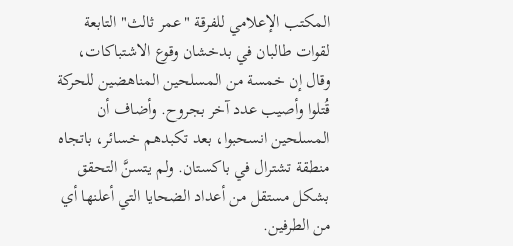المكتب الإعلامي للفرقة "عمر ثالث" التابعة لقوات طالبان في بدخشان وقوع الاشتباكات، وقال إن خمسة من المسلحين المناهضين للحركة قُتلوا وأصيب عدد آخر بجروح. وأضاف أن المسلحين انسحبوا، بعد تكبدهم خسائر، باتجاه منطقة تشترال في باكستان. ولم يتسنَّ التحقق بشكل مستقل من أعداد الضحايا التي أعلنها أي من الطرفين.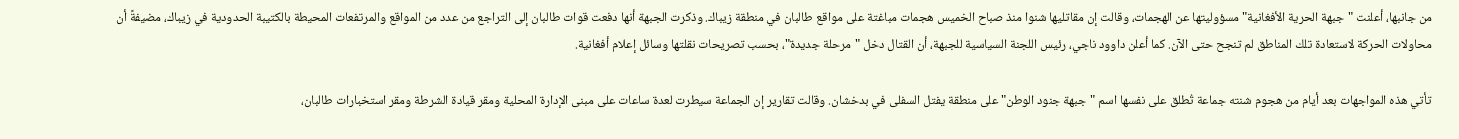من جانبها، أعلنت "جبهة الحرية الأفغانية" مسؤوليتها عن الهجمات، وقالت إن مقاتليها شنوا منذ صباح الخميس هجمات مباغتة على مواقع طالبان في منطقة زيباك. وذكرت الجبهة أنها دفعت قوات طالبان إلى التراجع من عدد من المواقع والمرتفعات المحيطة بالكتيبة الحدودية في زيباك، مضيفةً أن محاولات الحركة لاستعادة تلك المناطق لم تنجح حتى الآن. كما أعلن داوود ناجي، رئيس اللجنة السياسية للجبهة، أن القتال دخل "مرحلة جديدة"، بحسب تصريحات نقلتها وسائل إعلام أفغانية.

تأتي هذه المواجهات بعد أيام من هجوم شنته جماعة تُطلق على نفسها اسم "جبهة جنود الوطن" على منطقة يفتل السفلى في بدخشان. وقالت تقارير إن الجماعة سيطرت لعدة ساعات على مبنى الإدارة المحلية ومقر قيادة الشرطة ومقر استخبارات طالبان،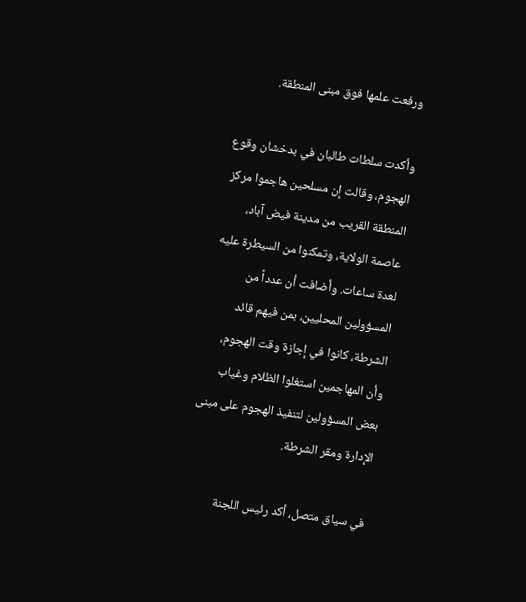ورفعت علمها فوق مبنى المنطقة.

وأكدت سلطات طالبان في بدخشان وقوع الهجوم، وقالت إن مسلحين هاجموا مركز المنطقة القريب من مدينة فيض آباد، عاصمة الولاية، وتمكنوا من السيطرة عليه لعدة ساعات. وأضافت أن عدداً من المسؤولين المحليين، بمن فيهم قائد الشرطة، كانوا في إجازة وقت الهجوم، وأن المهاجمين استغلوا الظلام وغياب بعض المسؤولين لتنفيذ الهجوم على مبنى الإدارة ومقر الشرطة.

في سياق متصل، أكد رئيس اللجنة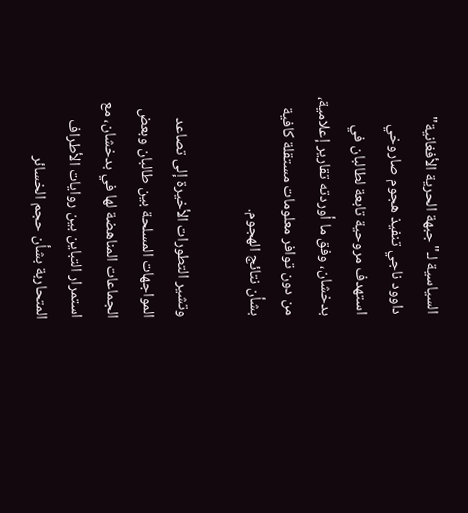السياسية لـ"جبهة الحرية الأفغانية" داوود ناجي تنفيذ هجوم صاروخي استهدف مروحية تابعة لطالبان في بدخشان، وفق ما أوردته تقارير إعلامية، من دون توافر معلومات مستقلة كافية بشأن نتائج الهجوم.

وتشير التطورات الأخيرة إلى تصاعد المواجهات المسلحة بين طالبان وبعض الجماعات المناهضة لها في بدخشان، مع استمرار التباين بين روايات الأطراف المتحاربة بشأن حجم الخسائر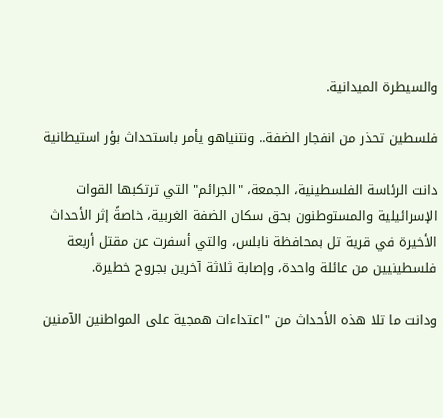والسيطرة الميدانية.

فلسطين تحذر من انفجار الضفة.. ونتنياهو يأمر باستحداث بؤر استيطانية

دانت الرئاسة الفلسطينية، الجمعة، "الجرائم" التي ترتكبها القوات الإسرائيلية والمستوطنون بحق سكان الضفة الغربية، خاصةً إثر الأحداث الأخيرة في قرية تل بمحافظة نابلس، والتي أسفرت عن مقتل أربعة فلسطينيين من عائلة واحدة، وإصابة ثلاثة آخرين بجروح خطيرة.

ودانت ما تلا هذه الأحداث من "اعتداءات همجية على المواطنين الآمنين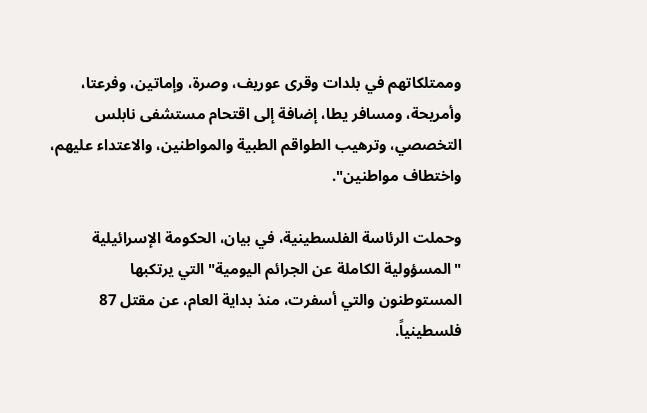وممتلكاتهم في بلدات وقرى عوريف، وصرة، وإماتين، وفرعتا، وأمريحة، ومسافر يطا، إضافة إلى اقتحام مستشفى نابلس التخصصي، وترهيب الطواقم الطبية والمواطنين، والاعتداء عليهم، واختطاف مواطنين".

وحملت الرئاسة الفلسطينية، في بيان، الحكومة الإسرائيلية "المسؤولية الكاملة عن الجرائم اليومية" التي يرتكبها المستوطنون والتي أسفرت، منذ بداية العام، عن مقتل 87 فلسطينياً.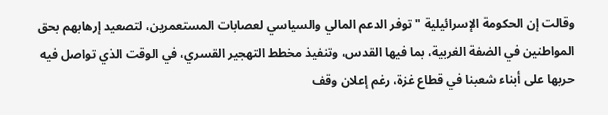وقالت إن الحكومة الإسرائيلية "توفر الدعم المالي والسياسي لعصابات المستعمرين، لتصعيد إرهابهم بحق المواطنين في الضفة الغربية، بما فيها القدس، وتنفيذ مخطط التهجير القسري، في الوقت الذي تواصل فيه حربها على أبناء شعبنا في قطاع غزة، رغم إعلان وقف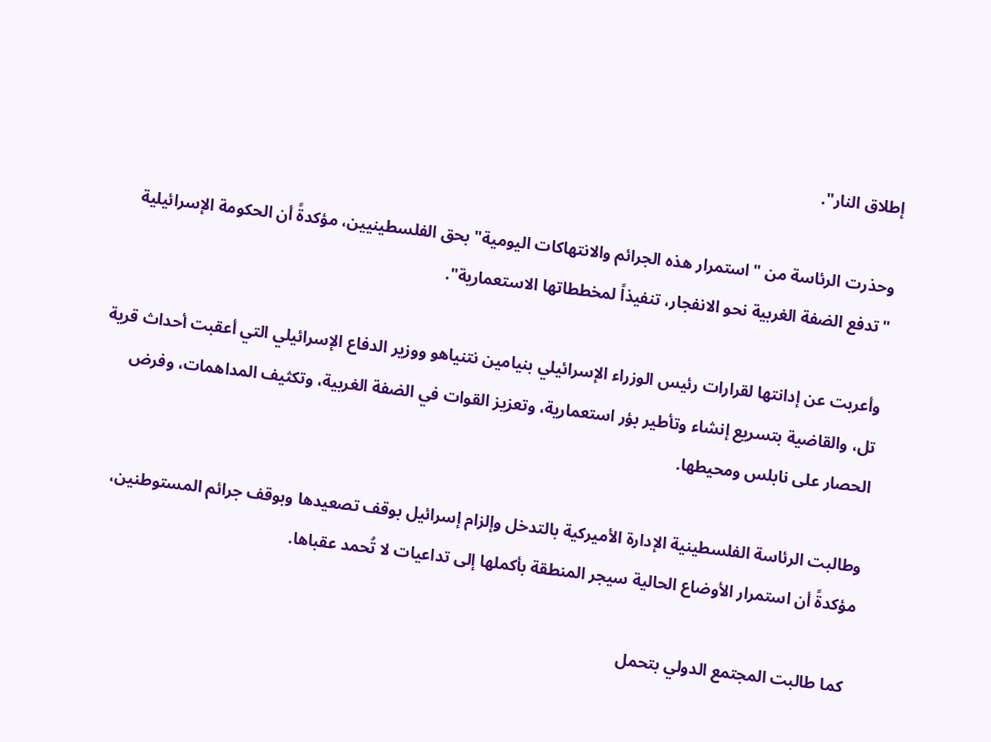إطلاق النار".

وحذرت الرئاسة من "استمرار هذه الجرائم والانتهاكات اليومية" بحق الفلسطينيين، مؤكدةً أن الحكومة الإسرائيلية "تدفع الضفة الغربية نحو الانفجار، تنفيذاً لمخططاتها الاستعمارية".

وأعربت عن إدانتها لقرارات رئيس الوزراء الإسرائيلي بنيامين نتنياهو ووزير الدفاع الإسرائيلي التي أعقبت أحداث قرية تل، والقاضية بتسريع إنشاء وتأطير بؤر استعمارية، وتعزيز القوات في الضفة الغربية، وتكثيف المداهمات، وفرض الحصار على نابلس ومحيطها.

وطالبت الرئاسة الفلسطينية الإدارة الأميركية بالتدخل وإلزام إسرائيل بوقف تصعيدها وبوقف جرائم المستوطنين، مؤكدةً أن استمرار الأوضاع الحالية سيجر المنطقة بأكملها إلى تداعيات لا تُحمد عقباها.

 كما طالبت المجتمع الدولي بتحمل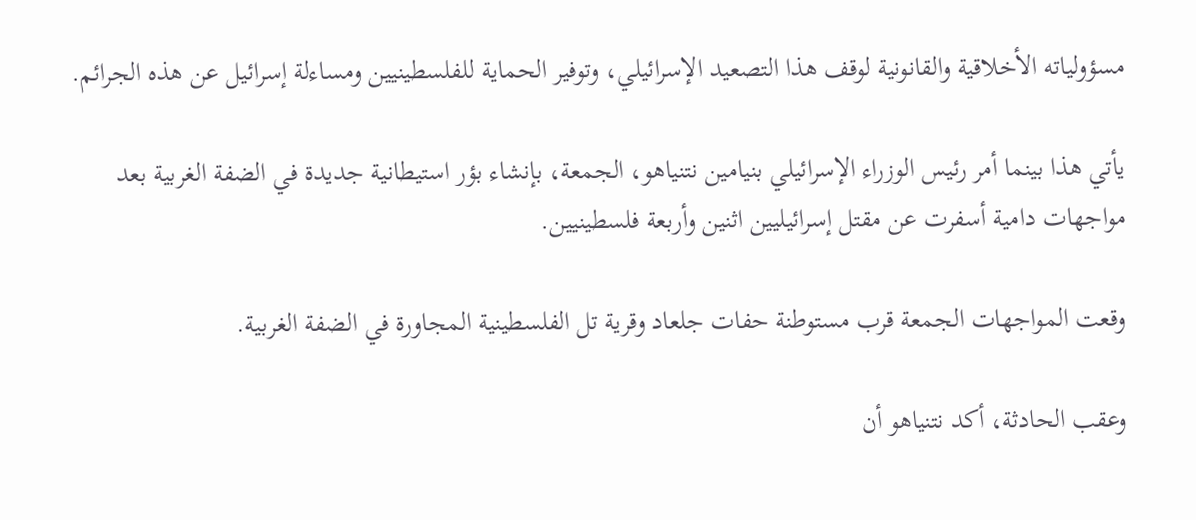مسؤولياته الأخلاقية والقانونية لوقف هذا التصعيد الإسرائيلي، وتوفير الحماية للفلسطينيين ومساءلة إسرائيل عن هذه الجرائم.

يأتي هذا بينما أمر رئيس الوزراء الإسرائيلي بنيامين نتنياهو، الجمعة، بإنشاء بؤر استيطانية جديدة في الضفة الغربية بعد مواجهات دامية أسفرت عن مقتل إسرائيليين اثنين وأربعة فلسطينيين.

وقعت المواجهات الجمعة قرب مستوطنة حفات جلعاد وقرية تل الفلسطينية المجاورة في الضفة الغربية.

وعقب الحادثة، أكد نتنياهو أن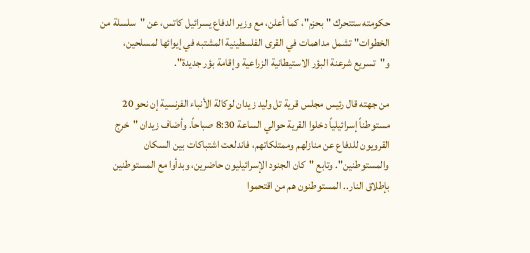حكومته ستتحرك "بحزم"، كما أعلن، مع وزير الدفاع يسرائيل كاتس، عن "سلسلة من الخطوات" تشمل مداهمات في القرى الفلسطينية المشتبه في إيوائها لمسلحين، و"تسريع شرعنة البؤر الاستيطانية الزراعية وإقامة بؤر جديدة".

من جهته قال رئيس مجلس قرية تل وليد زيدان لوكالة الأنباء الفرنسية إن نحو 20 مستوطناً إسرائيلياً دخلوا القرية حوالي الساعة 8:30 صباحاً. وأضاف زيدان "خرج القرويون للدفاع عن منازلهم وممتلكاتهم، فاندلعت اشتباكات بين السكان والمستوطنين". وتابع "كان الجنود الإسرائيليون حاضرين، وبدأوا مع المستوطنين بإطلاق النار.. المستوطنون هم من اقتحموا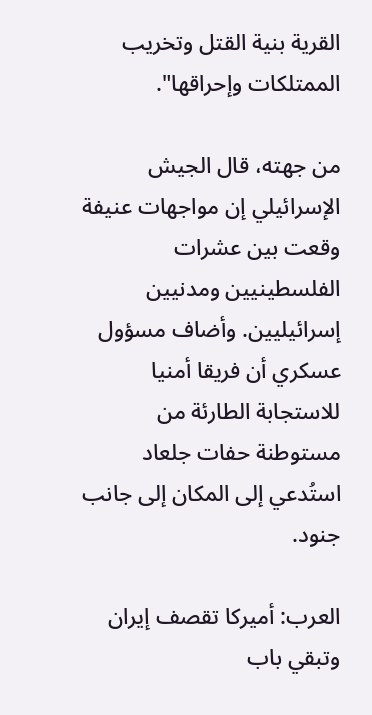القرية بنية القتل وتخريب الممتلكات وإحراقها".

من جهته، قال الجيش الإسرائيلي إن مواجهات عنيفة وقعت بين عشرات الفلسطينيين ومدنيين إسرائيليين. وأضاف مسؤول عسكري أن فريقا أمنيا للاستجابة الطارئة من مستوطنة حفات جلعاد استُدعي إلى المكان إلى جانب جنود.

العرب: أميركا تقصف إيران وتبقي باب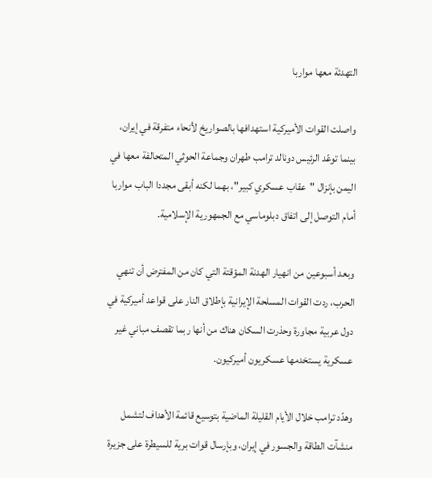التهدئة معها مواربا

واصلت القوات الأميركية استهدافها بالصواريخ لأنحاء متفرقة في إيران، بينما توعّد الرئيس دونالد ترامب طهران وجماعة الحوثي المتحالفة معها في اليمن بإنزال "عقاب عسكري كبير"، بهما لكنه أبقى مجددا الباب مواربا أمام التوصل ‌إلى اتفاق دبلوماسي مع الجمهورية الإسلامية.

وبعد أسبوعين من انهيار الهدنة المؤقتة التي كان من المفترض أن تنهي الحرب، ردت القوات المسلحة الإيرانية بإطلاق النار على قواعد أميركية في دول عربية مجاورة وحذرت السكان هناك من أنها ربما تقصف مباني غير عسكرية يستخدمها عسكريون أميركيون.

وهدّد ترامب خلال الأيام القليلة الماضية بتوسيع قائمة الأهداف لتشمل منشآت الطاقة والجسور في إيران، وبإرسال قوات برية للسيطرة على جزيرة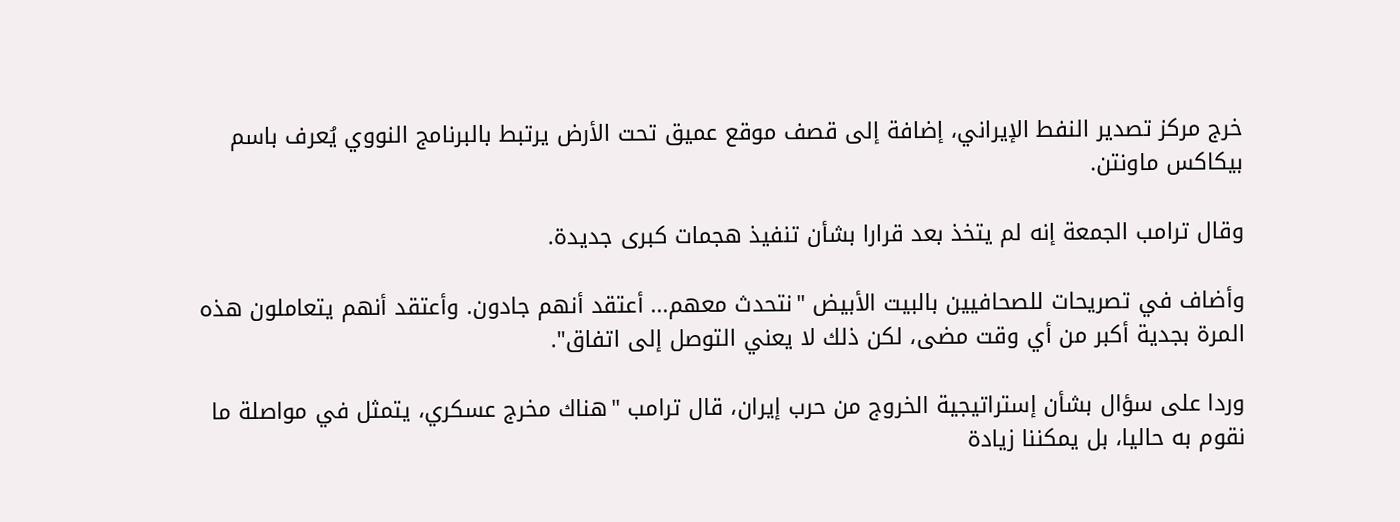خرج مركز تصدير النفط الإيراني، إضافة إلى قصف موقع عميق تحت الأرض يرتبط بالبرنامج النووي يُعرف باسم بيكاكس ماونتن.

وقال ترامب الجمعة إنه لم يتخذ بعد قرارا بشأن تنفيذ هجمات كبرى جديدة.

وأضاف في تصريحات للصحافيين بالبيت الأبيض "نتحدث معهم... أعتقد أنهم جادون. وأعتقد أنهم يتعاملون هذه المرة بجدية أكبر من أي وقت مضى، لكن ذلك لا يعني التوصل إلى اتفاق".

وردا على سؤال بشأن إستراتيجية الخروج من حرب إيران، قال ترامب "هناك مخرج عسكري، يتمثل في مواصلة ما نقوم به حاليا، بل يمكننا زيادة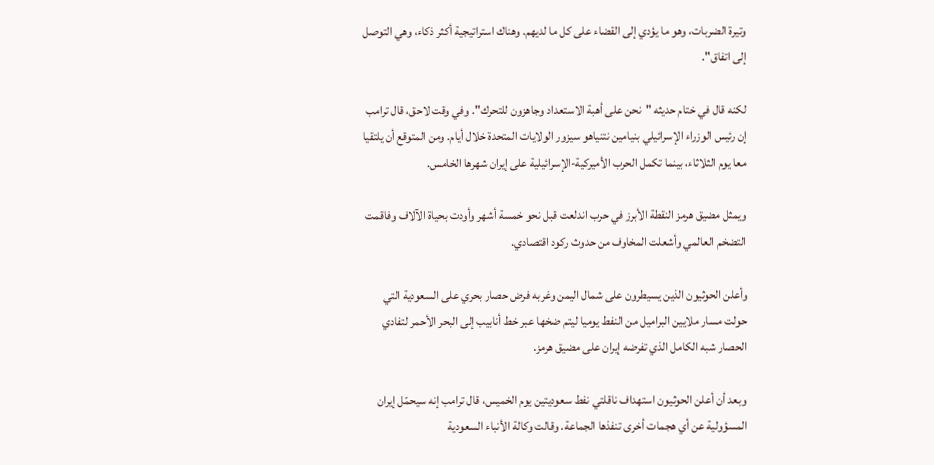وتيرة الضربات، وهو ما يؤدي إلى القضاء على كل ما لديهم. وهناك استراتيجية أكثر ذكاء، وهي التوصل إلى اتفاق".

لكنه قال في ختام حديثه "نحن على أهبة الاستعداد وجاهزون للتحرك". وفي وقت لاحق، قال ترامب إن رئيس الوزراء الإسرائيلي بنيامين نتنياهو سيزور الولايات المتحدة خلال أيام. ومن المتوقع أن يلتقيا معا يوم الثلاثاء، بينما تكمل الحرب الأميركية-الإسرائيلية على إيران شهرها الخامس.

ويمثل مضيق هرمز النقطة الأبرز في حرب اندلعت قبل نحو خمسة أشهر وأودت بحياة الآلاف وفاقمت التضخم العالمي وأشعلت المخاوف من حدوث ركود اقتصادي.

وأعلن الحوثيون الذين يسيطرون على شمال اليمن وغربه فرض حصار بحري على السعودية التي حولت مسار ملايين البراميل من النفط يوميا ليتم ضخها عبر خط أنابيب إلى البحر الأحمر لتفادي الحصار شبه الكامل الذي تفرضه إيران على مضيق هرمز.

وبعد أن أعلن الحوثيون استهداف ناقلتي نفط سعوديتين يوم الخميس، قال ترامب إنه سيحمّل إيران المسؤولية عن أي هجمات أخرى تنفذها الجماعة. وقالت وكالة الأنباء السعودية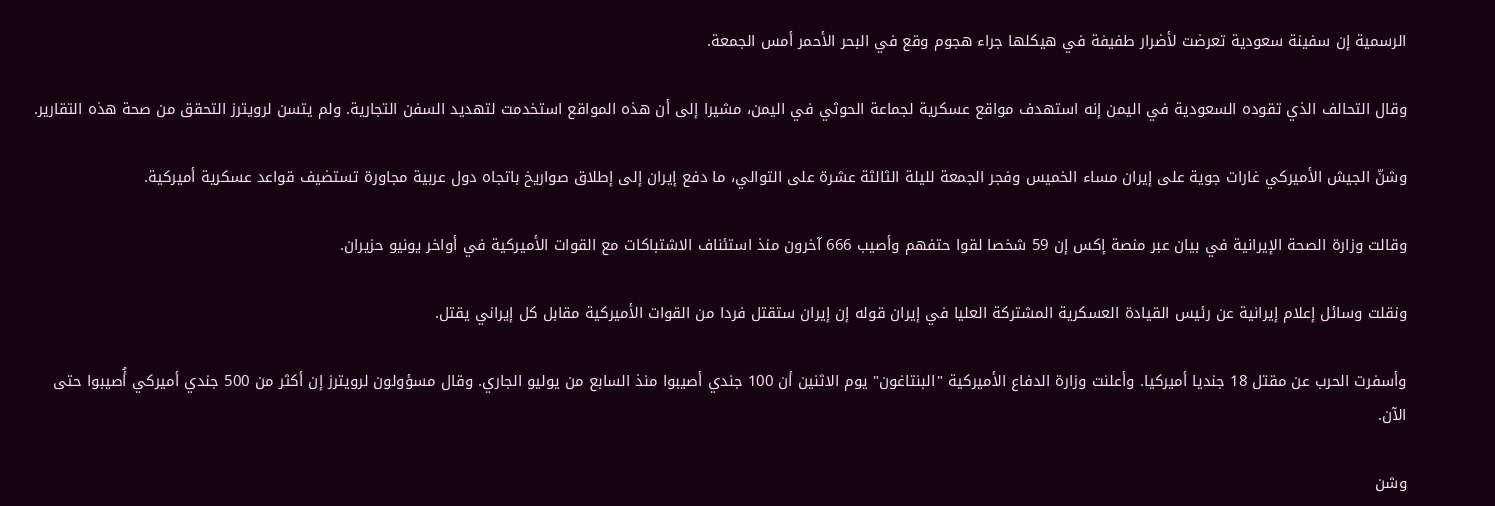الرسمية إن سفينة سعودية تعرضت لأضرار طفيفة في هيكلها جراء هجوم وقع في البحر الأحمر أمس الجمعة.

وقال التحالف الذي تقوده السعودية في اليمن إنه استهدف مواقع عسكرية لجماعة الحوثي في اليمن، مشيرا إلى أن هذه المواقع استخدمت لتهديد السفن التجارية. ولم يتسن لرويترز التحقق من صحة هذه التقارير.

وشنّ الجيش الأميركي غارات جوية على إيران مساء الخميس وفجر الجمعة لليلة الثالثة عشرة على التوالي، ما دفع إيران إلى إطلاق صواريخ باتجاه دول عربية مجاورة تستضيف قواعد عسكرية أميركية.

وقالت وزارة الصحة الإيرانية في بيان عبر منصة إكس إن 59 شخصا لقوا حتفهم وأصيب 666 آخرون منذ استئناف ‌الاشتباكات مع القوات الأميركية في أواخر يونيو حزيران.

ونقلت وسائل إعلام إيرانية عن رئيس القيادة العسكرية المشتركة العليا في إيران قوله إن إيران ستقتل فردا من القوات الأميركية مقابل كل إيراني يقتل.

وأسفرت الحرب عن مقتل 18 جنديا أميركيا. وأعلنت وزارة الدفاع الأميركية "البنتاغون" يوم الاثنين أن ‌100 جندي أصيبوا منذ السابع من يوليو الجاري. وقال مسؤولون لرويترز إن أكثر من 500 جندي أميركي أُصيبوا حتى الآن.

وشن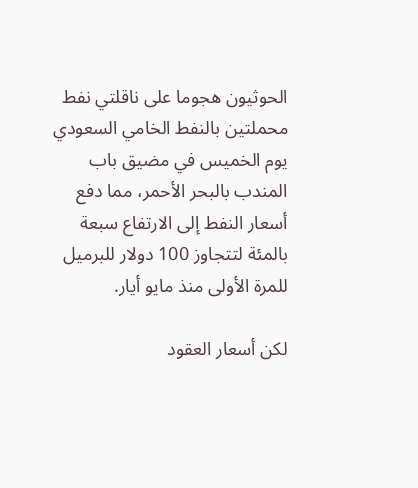الحوثيون هجوما على ناقلتي نفط محملتين بالنفط الخامي السعودي يوم الخميس في مضيق باب المندب بالبحر الأحمر، مما دفع أسعار النفط إلى الارتفاع سبعة بالمئة لتتجاوز 100 دولار للبرميل للمرة الأولى منذ مايو أيار.

لكن أسعار العقود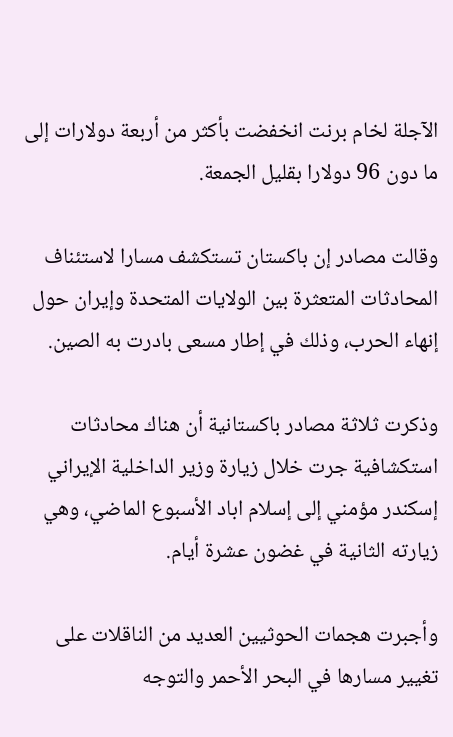الآجلة لخام برنت انخفضت بأكثر ‌من أربعة دولارات إلى ما دون 96 دولارا بقليل الجمعة.

وقالت مصادر إن باكستان تستكشف مسارا لاستئناف المحادثات المتعثرة بين الولايات المتحدة وإيران حول إنهاء الحرب، وذلك في إطار مسعى بادرت به الصين.

وذكرت ثلاثة مصادر باكستانية أن هناك محادثات استكشافية جرت خلال زيارة وزير الداخلية الإيراني إسكندر مؤمني إلى إسلام اباد الأسبوع الماضي، وهي زيارته الثانية في غضون عشرة أيام.

وأجبرت هجمات الحوثيين العديد من الناقلات على تغيير مسارها في البحر الأحمر والتوجه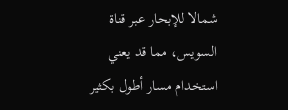شمالا للإبحار عبر قناة السويس، مما قد يعني استخدام مسار أطول بكثير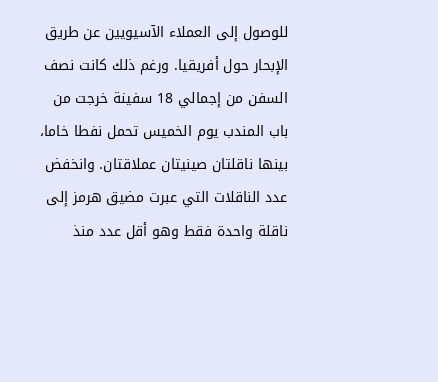للوصول إلى العملاء الآسيويين عن طريق الإبحار حول أفريقيا. ورغم ذلك كانت نصف السفن من إجمالي 18 سفينة خرجت من باب المندب يوم الخميس تحمل نفطا خاما، بينها ناقلتان صينيتان عملاقتان. وانخفض عدد الناقلات التي عبرت مضيق هرمز إلى ناقلة واحدة فقط وهو أقل عدد منذ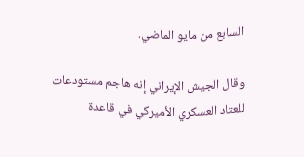السابع من مايو الماضي.

وقال الجيش الإيراني إنه هاجم مستودعات للعتاد العسكري الأميركي في قاعدة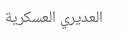العديري العسكرية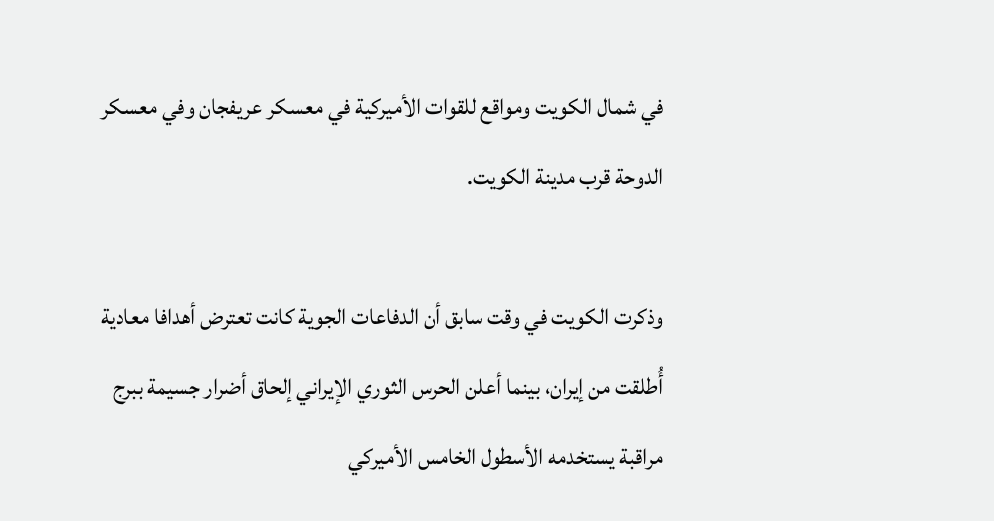في شمال الكويت ومواقع للقوات الأميركية في معسكر عريفجان وفي معسكر الدوحة قرب مدينة الكويت.

وذكرت الكويت في وقت سابق أن الدفاعات الجوية كانت تعترض أهدافا معادية أُطلقت من إيران، بينما أعلن الحرس الثوري الإيراني إلحاق أضرار جسيمة ببرج مراقبة يستخدمه الأسطول الخامس الأميركي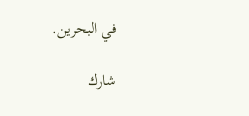في البحرين.

شارك